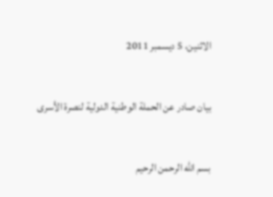الاثنين، 5 ديسمبر 2011

بيان صادر عن الحملة الوطنية الدولية لنصرة الأسرى

بسم الله الرحمن الرحيم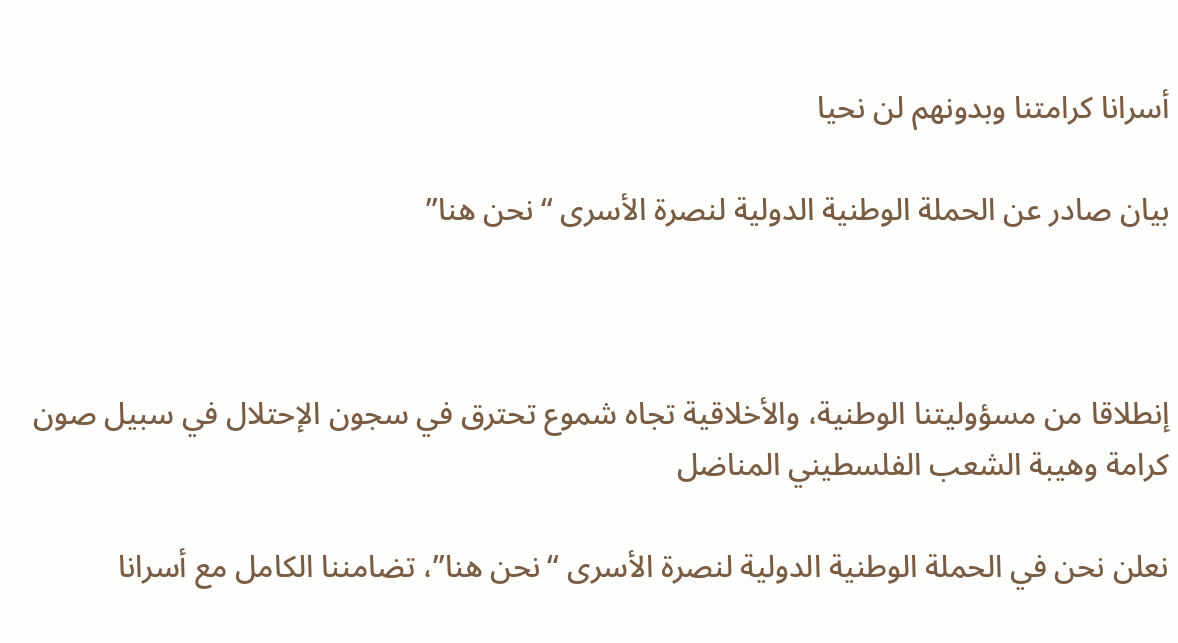أسرانا كرامتنا وبدونهم لن نحيا

بيان صادر عن الحملة الوطنية الدولية لنصرة الأسرى “نحن هنا”



إنطلاقا من مسؤوليتنا الوطنية، والأخلاقية تجاه شموع تحترق في سجون الإحتلال في سبيل صون كرامة وهيبة الشعب الفلسطيني المناضل

نعلن نحن في الحملة الوطنية الدولية لنصرة الأسرى “نحن هنا”، تضامننا الكامل مع أسرانا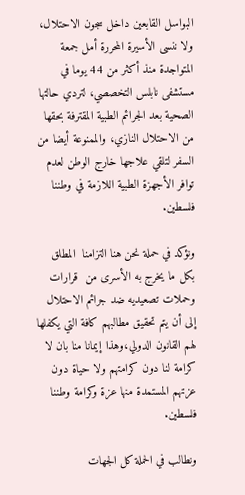البواسل القابعين داخل سجون الاحتلال، ولا ننسى الأسيرة المحررة أمل جمعة المتواجدة منذ أكثر من 44 يوما في مستشفى نابلس التخصصي، لتردي حالتها الصحية بعد الجرائم الطبية المقترفة بحقها من الاحتلال النازي، والممنوعة أيضا من السفر لتلقي علاجها خارج الوطن لعدم توافر الأجهزة الطبية اللازمة في وطننا فلسطين.

ونؤكد في حملة نحن هنا التزامنا  المطلق بكل ما يخرج به الأسرى من  قرارات وحملات تصعيديه ضد جرائم الاحتلال إلى أن يتم تحقيق مطالبهم كافة التي يكفلها لهم القانون الدولي،وهذا إيمانا منا بان لا كرامة لنا دون كرامتهم ولا حياة دون عزتهم المستمدة منها عزة وكرامة وطننا فلسطين.

ونطالب في الحملة كل الجهات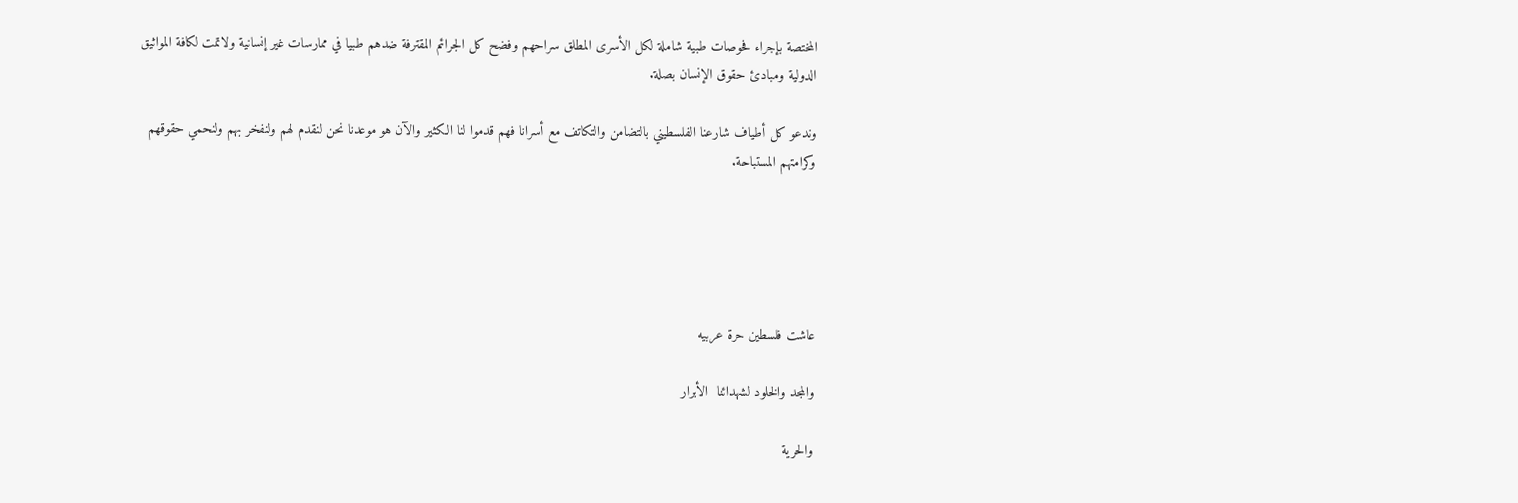المختصة بإجراء فحوصات طبية شاملة لكل الأسرى المطلق سراحهم وفضح كل الجرائم المقترفة ضدهم طبيا في ممارسات غير إنسانية ولاتمت لكافة المواثيق الدولية ومبادئ حقوق الإنسان بصلة.

وندعو كل أطياف شارعنا الفلسطيني بالتضامن والتكاتف مع أسرانا فهم قدموا لنا الكثير والآن هو موعدنا نحن لنقدم لهم ولنفخر بهم ولنحمي حقوقهم وكرامتهم المستباحة.





عاشت فلسطين حرة عربيه

والمجد والخلود لشهدائنا  الأبرار

والحرية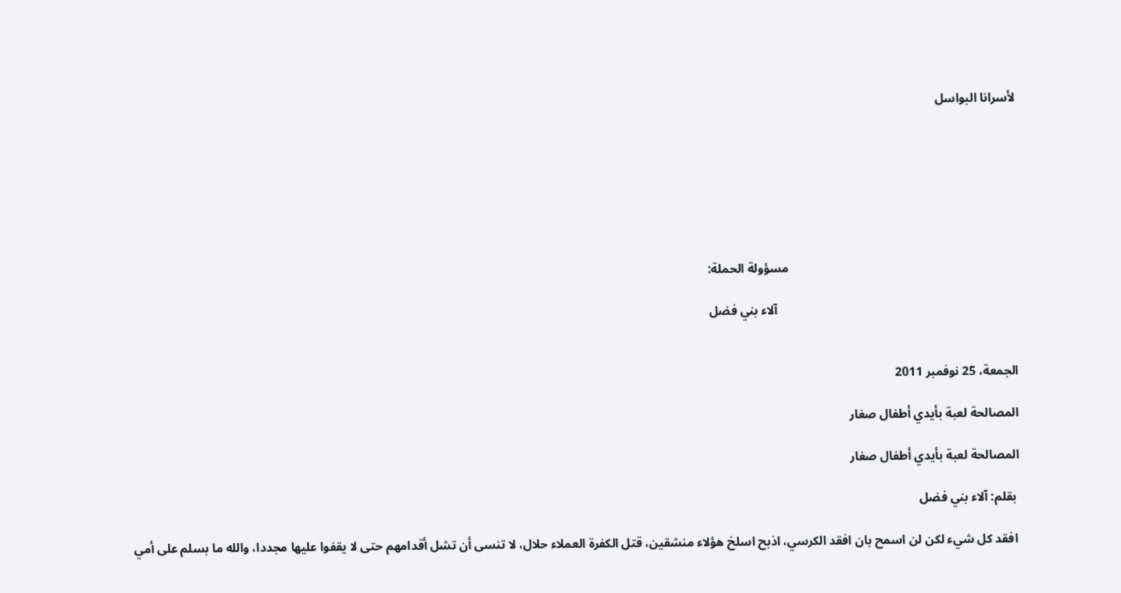لأسرانا البواسل







                                                                         مسؤولة الحملة:

                                                                             آلاء بني فضل


الجمعة، 25 نوفمبر 2011

المصالحة لعبة بأيدي أطفال صغار

المصالحة لعبة بأيدي أطفال صغار

 بقلم: آلاء بني فضل

 افقد كل شيء لكن لن اسمح بان افقد الكرسي، اذبح اسلخ هؤلاء منشقين، قتل الكفرة العملاء حلال، لا تنسى أن تشل أقدامهم حتى لا يقفوا عليها مجددا، والله ما بسلم على أمي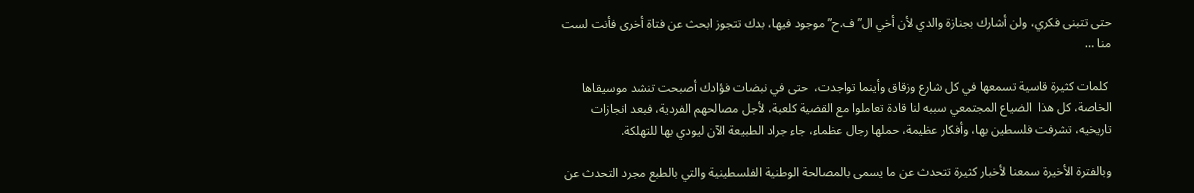حتى تتبنى فكري، ولن أشارك بجنازة والدي لأن أخي ال” ف.ح” موجود فيها، بدك تتجوز ابحث عن فتاة أخرى فأنت لست منا …

 كلمات كثيرة قاسية تسمعها في كل شارع وزقاق وأينما تواجدت،  حتى في نبضات فؤادك أصبحت تنشد موسيقاها الخاصة، كل هذا  الضياع المجتمعي سببه لنا قادة تعاملوا مع القضية كلعبة، لأجل مصالحهم الفردية، فبعد انجازات تاريخيه، تشرفت فلسطين بها، وأفكار عظيمة، حملها رجال عظماء، جاء جراد الطبيعة الآن ليودي بها للتهلكة.

وبالفترة الأخيرة سمعنا لأخبار كثيرة تتحدث عن ما يسمى بالمصالحة الوطنية الفلسطينية والتي بالطبع مجرد التحدث عن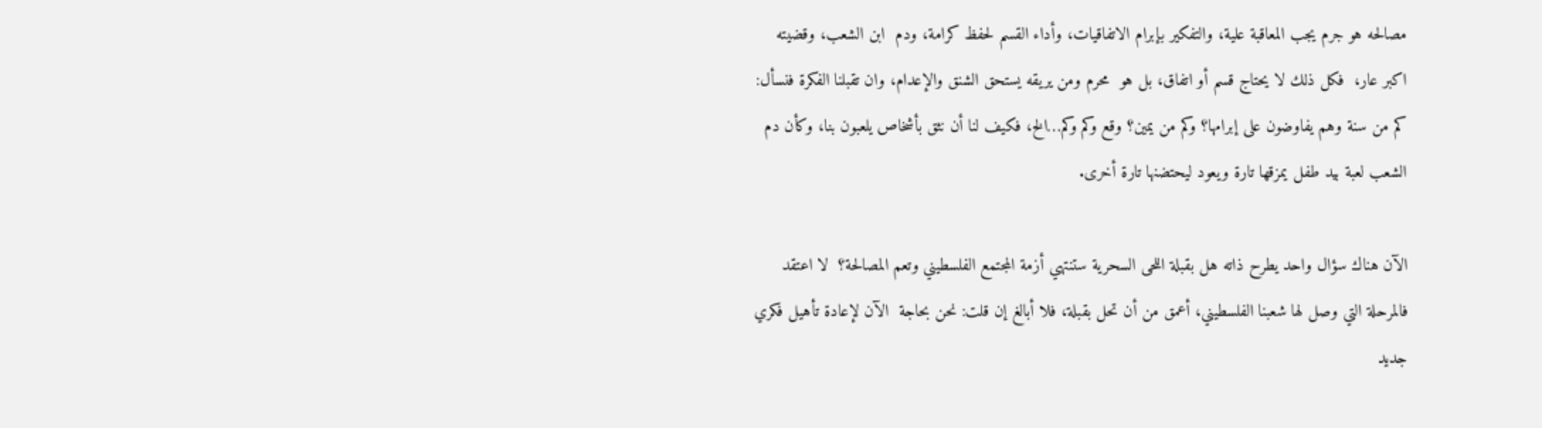مصالحه هو جرم يجب المعاقبة علية، والتفكير بإبرام الاتفاقيات، وأداء القسم لحفظ كرامة، ودم  ابن الشعب، وقضيته  اكبر عار،  فكل ذلك لا يحتاج قسم أو اتفاق، بل هو  محرم ومن يريقه يستحق الشنق والإعدام، وان تقبلنا الفكرة فنسأل: كم من سنة وهم يفاوضون على إبرامها؟ وكم من يمين؟ وقع وكم وكم…الخ، فكيف لنا أن نثق بأشخاص يلعبون بنا، وكأن دم الشعب لعبة بيد طفل يمزقها تارة ويعود ليحتضنها تارة أخرى.

الآن هناك سؤال واحد يطرح ذاته هل بقبلة اللحى السحرية ستنتهي أزمة المجتمع الفلسطيني وتعم المصالحة؟  لا اعتقد فالمرحلة التي وصل لها شعبنا الفلسطيني، أعمق من أن تحل بقبلة، فلا أبالغ إن قلت: نحن بحاجة  الآن لإعادة تأهيل فكري جديد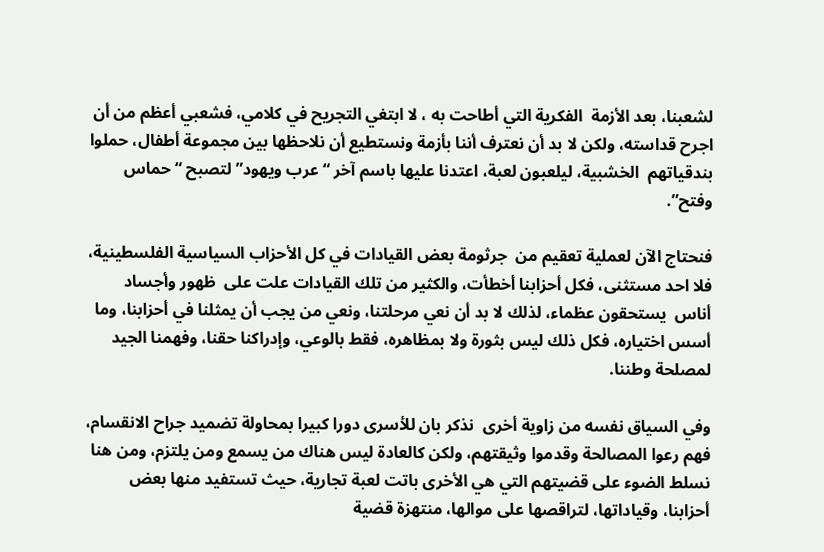لشعبنا، بعد الأزمة  الفكرية التي أطاحت به ، لا ابتغي التجريح في كلامي، فشعبي أعظم من أن  اجرح قداسته، ولكن لا بد أن نعترف أننا بأزمة ونستطيع أن نلاحظها بين مجموعة أطفال، حملوا  بندقياتهم  الخشبية، ليلعبون لعبة، اعتدنا عليها باسم آخر “عرب ويهود” لتصبح “حماس وفتح”.

فنحتاج الآن لعملية تعقيم من  جرثومة بعض القيادات في كل الأحزاب السياسية الفلسطينية، فلا احد مستثنى، فكل أحزابنا أخطأت، والكثير من تلك القيادات علت على  ظهور وأجساد أناس  يستحقون عظماء، لذلك لا بد أن نعي مرحلتنا، ونعي من يجب أن يمثلنا في أحزابنا، وما أسس اختياره، فكل ذلك ليس بثورة ولا بمظاهره، فقط بالوعي، وإدراكنا حقنا، وفهمنا الجيد لمصلحة وطننا.

وفي السياق نفسه من زاوية أخرى  نذكر بان للأسرى دورا كبيرا بمحاولة تضميد جراح الانقسام، فهم رعوا المصالحة وقدموا وثيقتهم، ولكن كالعادة ليس هناك من يسمع ومن يلتزم، ومن هنا نسلط الضوء على قضيتهم التي هي الأخرى باتت لعبة تجارية، حيث تستفيد منها بعض أحزابنا، وقياداتها، لتراقصها على موالها، منتهزة قضية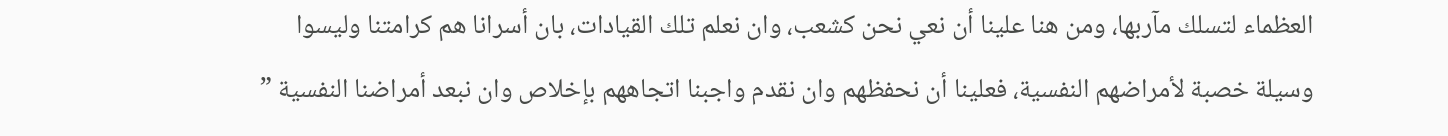العظماء لتسلك مآربها، ومن هنا علينا أن نعي نحن كشعب، وان نعلم تلك القيادات، بان أسرانا هم كرامتنا وليسوا وسيلة خصبة لأمراضهم النفسية، فعلينا أن نحفظهم وان نقدم واجبنا اتجاههم بإخلاص وان نبعد أمراضنا النفسية ”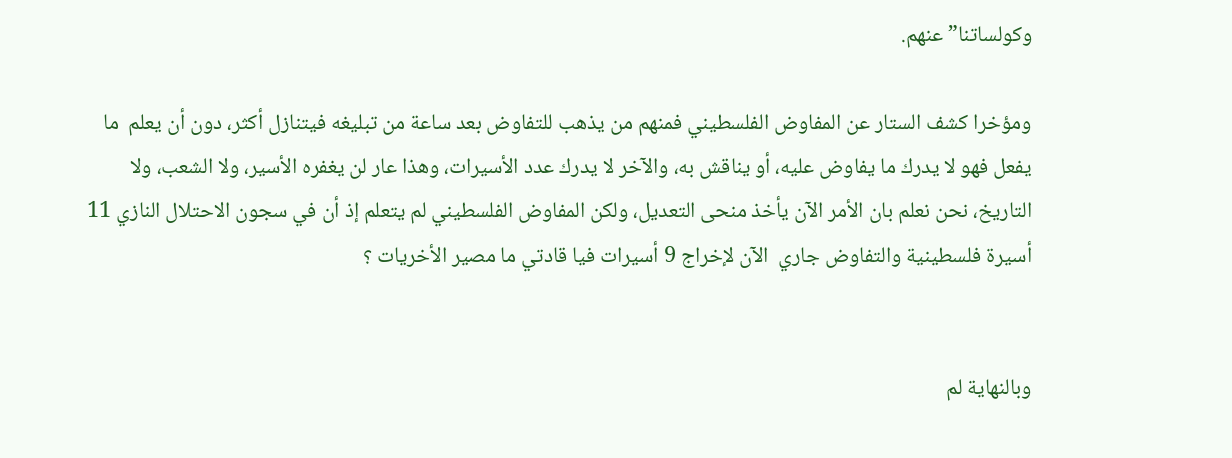وكولساتنا” عنهم.

ومؤخرا كشف الستار عن المفاوض الفلسطيني فمنهم من يذهب للتفاوض بعد ساعة من تبليغه فيتنازل أكثر، دون أن يعلم  ما يفعل فهو لا يدرك ما يفاوض عليه، أو يناقش به، والآخر لا يدرك عدد الأسيرات، وهذا عار لن يغفره الأسير، ولا الشعب، ولا التاريخ، نحن نعلم بان الأمر الآن يأخذ منحى التعديل، ولكن المفاوض الفلسطيني لم يتعلم إذ أن في سجون الاحتلال النازي 11 أسيرة فلسطينية والتفاوض جاري  الآن لإخراج 9 أسيرات فيا قادتي ما مصير الأخريات ؟


وبالنهاية لم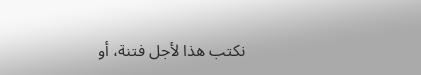نكتب هذا لأجل فتنة، أو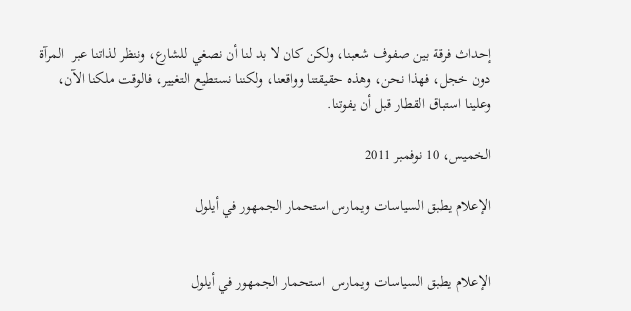إحداث فرقة بين صفوف شعبنا، ولكن كان لا بد لنا أن نصغي للشارع، وننظر لذاتنا عبر  المرآة  دون خجل، فهذا نحن، وهذه حقيقتنا وواقعنا، ولكننا نستطيع التغيير، فالوقت ملكنا الآن، وعلينا استباق القطار قبل أن يفوتنا.

الخميس، 10 نوفمبر 2011

الإعلام يطبق السياسات ويمارس استحمار الجمهور في أيلول


الإعلام يطبق السياسات ويمارس  استحمار الجمهور في أيلول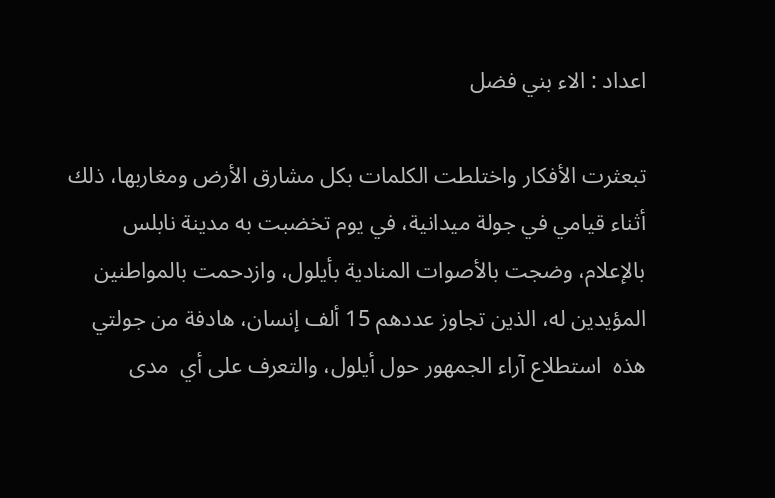اعداد : الاء بني فضل

تبعثرت الأفكار واختلطت الكلمات بكل مشارق الأرض ومغاربها، ذلك أثناء قيامي في جولة ميدانية، في يوم تخضبت به مدينة نابلس بالإعلام، وضجت بالأصوات المنادية بأيلول، وازدحمت بالمواطنين المؤيدين له، الذين تجاوز عددهم 15 ألف إنسان، هادفة من جولتي هذه  استطلاع آراء الجمهور حول أيلول، والتعرف على أي  مدى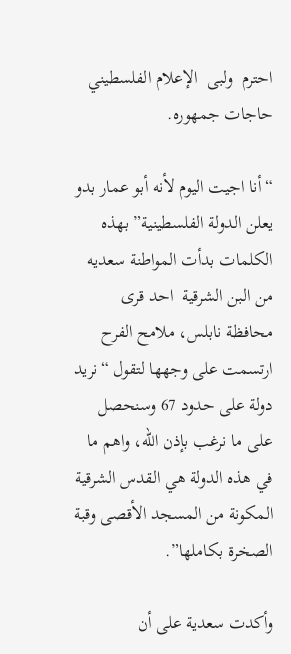احترم  ولبى  الإعلام الفلسطيني  حاجات جمهوره.

“أنا اجيت اليوم لأنه أبو عمار بدو يعلن الدولة الفلسطينية” بهذه الكلمات بدأت المواطنة سعديه من البن الشرقية  احد قرى محافظة نابلس، ملامح الفرح ارتسمت على وجهها لتقول “نريد دولة على حدود 67 وسنحصل على ما نرغب بإذن الله، واهم ما في هذه الدولة هي القدس الشرقية المكونة من المسجد الأقصى وقبة الصخرة بكاملها”.

وأكدت سعدية على أن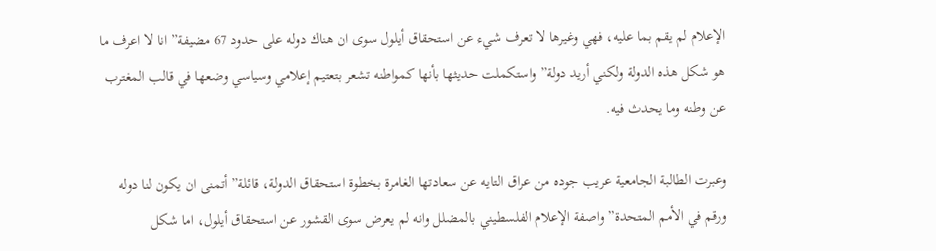الإعلام لم يقم بما عليه، فهي وغيرها لا تعرف شيء عن استحقاق أيلول سوى ان هناك دوله على حدود 67 مضيفة” انا لا اعرف ما هو شكل هذه الدولة ولكني أريد دولة” واستكملت حديثها بأنها كمواطنه تشعر بتعتيم إعلامي وسياسي وضعها في قالب المغترب عن وطنه وما يحدث فيه.

وعبرت الطالبة الجامعية عريب جوده من عراق التايه عن سعادتها الغامرة بخطوة استحقاق الدولة، قائلة” أتمنى ان يكون لنا دوله ورقم في الأمم المتحدة” واصفة الإعلام الفلسطيني بالمضلل وانه لم يعرض سوى القشور عن استحقاق أيلول، اما شكل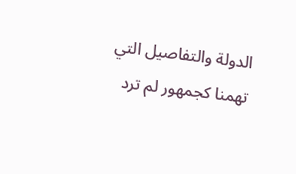الدولة والتفاصيل التي تهمنا كجمهور لم ترد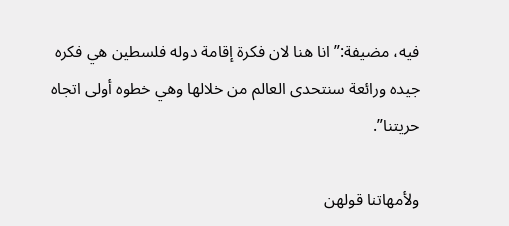فيه، مضيفة:” انا هنا لان فكرة إقامة دوله فلسطين هي فكره جيده ورائعة سنتحدى العالم من خلالها وهي خطوه أولى اتجاه حريتنا”.

ولأمهاتنا قولهن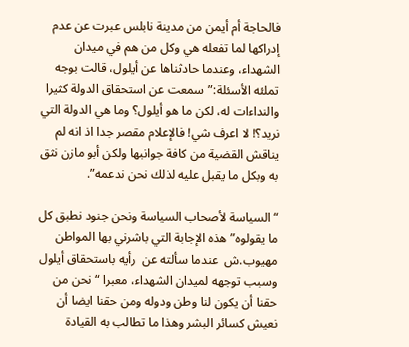فالحاجة أم أيمن من مدينة نابلس عبرت عن عدم إدراكها لما تفعله هي وكل من هم في ميدان الشهداء، وعندما حادثناها عن أيلول، قالت بوجه تملئه الأسئلة:”سمعت عن استحقاق الدولة كثيرا والنداءات له، لكن ما هو أيلول؟ وما هي الدولة التي نريد؟! لا اعرف شي! فالإعلام مقصر جدا اذ انه لم يناقش القضية من كافة جوانبها ولكن أبو مازن نثق به وبكل ما يقبل عليه لذلك نحن ندعمه”.

“السياسة لأصحاب السياسة ونحن جنود نطبق كل ما يقولوه” هذه الإجابة التي باشرني بها المواطن مهيوب.ش  عندما سألته عن  رأيه باستحقاق أيلول وسبب توجهه لميدان الشهداء، معبرا “نحن من حقنا أن يكون لنا وطن ودوله ومن حقنا ايضا أن نعيش كسائر البشر وهذا ما تطالب به القيادة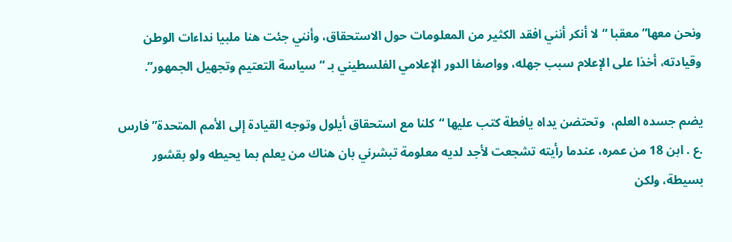ونحن معها” معقبا “لا أنكر أنني افقد الكثير من المعلومات حول الاستحقاق، وأنني جئت هنا ملبيا نداءات الوطن وقيادته، أخذا على الإعلام سبب جهله، وواصفا الدور الإعلامي الفلسطيني بـ “سياسة التعتيم وتجهيل الجمهور”.

يضم جسده العلم،  وتحتضن يداه يافطة كتب عليها “كلنا مع استحقاق أيلول وتوجه القيادة إلى الأمم المتحدة” فارس .ع . ابن 18 من عمره، عندما رأيته تشجعت لأجد لديه معلومة تبشرني بان هناك من يعلم بما يحيطه ولو بقشور بسيطة، ولكن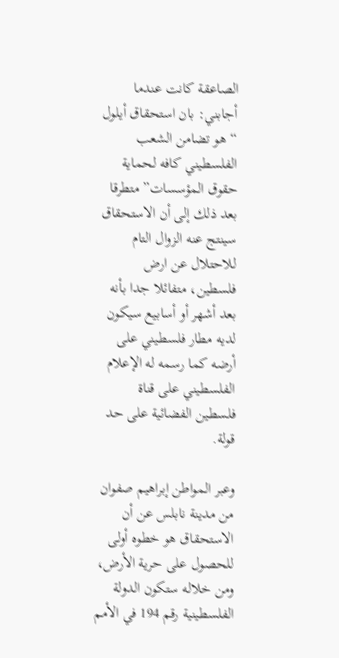الصاعقة كانت عندما أجابني: بان استحقاق أيلول “هو تضامن الشعب الفلسطيني كافه لحماية حقوق المؤسسات” متطرقا بعد ذلك إلى أن الاستحقاق سينتج عنه الزوال التام للاحتلال عن ارض فلسطين، متفائلا جدا بأنه بعد أشهر أو أسابيع سيكون لديه مطار فلسطيني على أرضه كما رسمه له الإعلام الفلسطيني على قناة فلسطين الفضائية على حد قولة.

وعبر المواطن إبراهيم صفوان من مدينة نابلس عن أن الاستحقاق هو خطوه أولى للحصول على حرية الأرض، ومن خلاله ستكون الدولة الفلسطينية رقم 194 في الأمم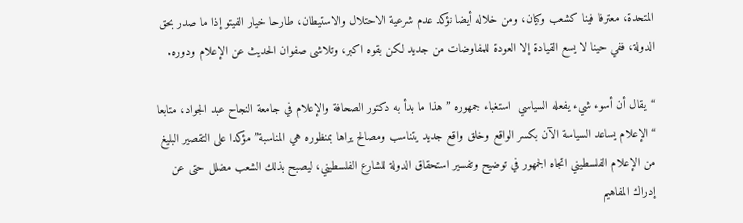المتحدة، معترفا فينا كشعب وكيان، ومن خلاله أيضا نؤكد عدم شرعية الاحتلال والاستيطان، طارحا خيار الفيتو إذا ما صدر بحق الدولة، ففي حينا لا يسع القيادة إلا العودة للمفاوضات من جديد لكن بقوه اكبر، وتلاشى صفوان الحديث عن الإعلام ودوره.

“يقال أن أسوء شيء يفعله السياسي  استغباء جمهوره ” هذا ما بدأ به دكتور الصحافة والإعلام في جامعة النجاح عبد الجواد، متابعا “الإعلام يساعد السياسة الآن بكسر الواقع وخلق واقع جديد يتناسب ومصالح يراها بمنظوره هي المناسبة” مؤكدا على التقصير البليغ من الإعلام الفلسطيني اتجاه الجمهور في توضيح وتفسير استحقاق الدولة للشارع الفلسطيني، ليصبح بذلك الشعب مضلل حتى عن إدراك المفاهيم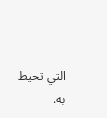التي تحيط به.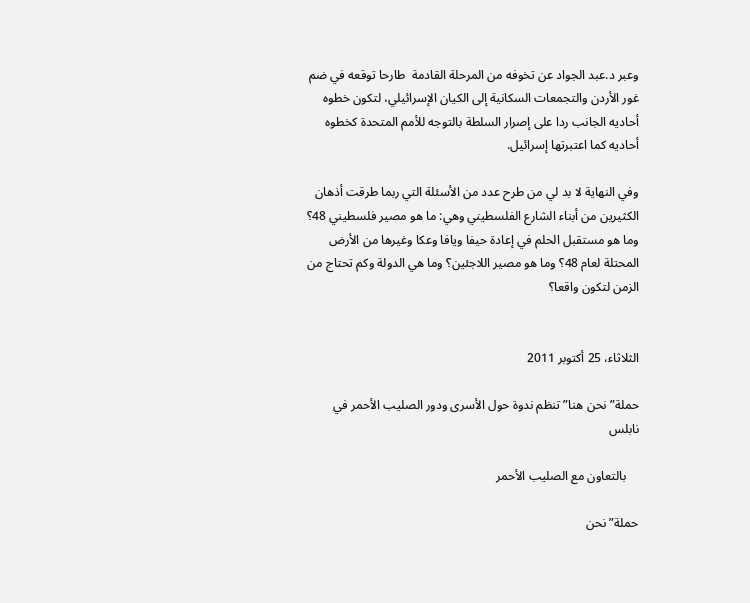وعبر د.عبد الجواد عن تخوفه من المرحلة القادمة  طارحا توقعه في ضم غور الأردن والتجمعات السكانية إلى الكيان الإسرائيلي، لتكون خطوه أحاديه الجانب ردا على إصرار السلطة بالتوجه للأمم المتحدة كخطوه أحاديه كما اعتبرتها إسرائيل.

وفي النهاية لا بد لي من طرح عدد من الأسئلة التي ربما طرقت أذهان الكثيرين من أبناء الشارع الفلسطيني وهي: ما هو مصير فلسطيني 48؟ وما هو مستقبل الحلم في إعادة حيفا ويافا وعكا وغيرها من الأرض المحتلة لعام 48؟ وما هو مصير اللاجئين؟ وما هي الدولة وكم تحتاج من الزمن لتكون واقعا؟


الثلاثاء، 25 أكتوبر 2011

حملة” نحن هنا” تنظم ندوة حول الأسرى ودور الصليب الأحمر في نابلس

    بالتعاون مع الصليب الأحمر

حملة” نحن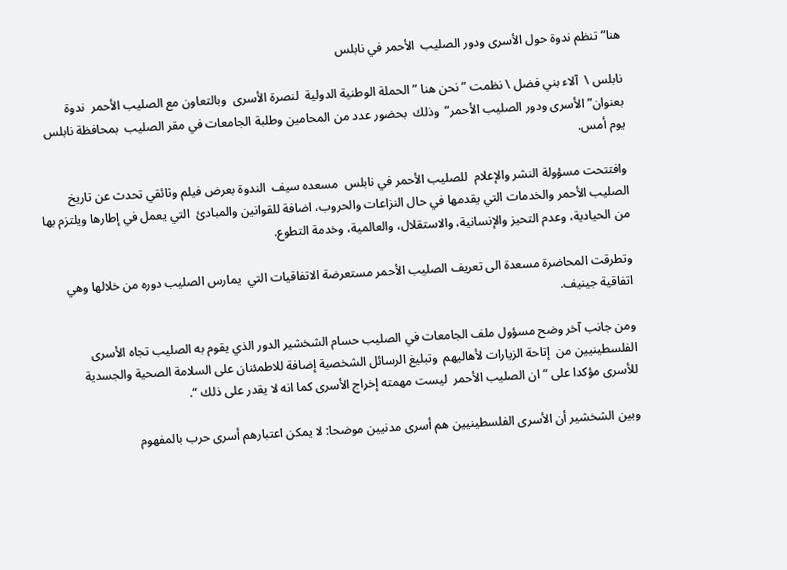هنا” تنظم ندوة حول الأسرى ودور الصليب  الأحمر في نابلس

نابلس \  آلاء بني فضل \ نظمت ” نحن هنا ” الحملة الوطنية الدولية  لنصرة الأسرى  وبالتعاون مع الصليب الأحمر  ندوة بعنوان” الأسرى ودور الصليب الأحمر”  وذلك  بحضور عدد من المحامين وطلبة الجامعات في مقر الصليب  بمحافظة نابلس يوم أمس.

وافتتحت مسؤولة النشر والإعلام  للصليب الأحمر في نابلس  مسعده سيف  الندوة بعرض فيلم وثائقي تحدث عن تاريخ الصليب الأحمر والخدمات التي يقدمها في حال النزاعات والحروب، اضافة للقوانين والمبادئ  التي يعمل في إطارها ويلتزم بها من الحيادية، وعدم التحيز والإنسانية، والاستقلال، والعالمية، وخدمة التطوع.

وتطرقت المحاضرة مسعدة الى تعريف الصليب الأحمر مستعرضة الاتفاقيات التي  يمارس الصليب دوره من خلالها وهي اتفاقية جينيف.

ومن جانب آخر وضح مسؤول ملف الجامعات في الصليب حسام الشخشير الدور الذي يقوم به الصليب تجاه الأسرى   الفلسطينيين من  إتاحة الزيارات لأهاليهم  وتبليغ الرسائل الشخصية إضافة للاطمئنان على السلامة الصحية والجسدية للأسرى مؤكدا على “ان الصليب الأحمر  ليست مهمته إخراج الأسرى كما انه لا يقدر على ذلك “.

وبين الشخشير أن الأسرى الفلسطينيين هم أسرى مدنيين موضحا: لا يمكن اعتبارهم أسرى حرب بالمفهوم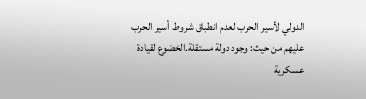الدولي لأسير الحرب لعدم انطباق شروط أسير الحرب عليهم من حيث: وجود دولة مستقلة.الخضوع لقيادة عسكرية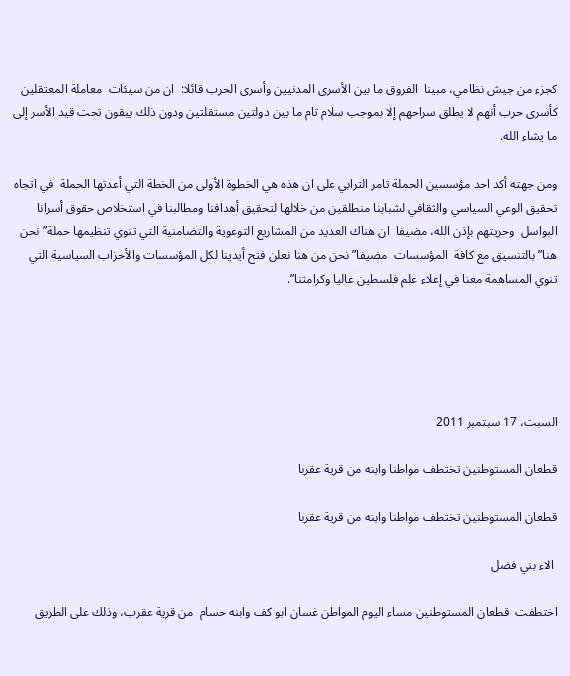كجزء من جيش نظامي، مبينا  الفروق ما بين الأسرى المدنيين وأسرى الحرب قائلا:  ان من سيئات  معاملة المعتقلين كأسرى حرب أنهم لا يطلق سراحهم إلا بموجب سلام تام ما بين دولتين مستقلتين ودون ذلك يبقون تحت قيد الأسر إلى ما يشاء الله.

ومن جهته أكد احد مؤسسين الحملة تامر الترابي على ان هذه هي الخطوة الأولى من الخطة التي أعدتها الحملة  في اتجاه  تحقيق الوعي السياسي والثقافي لشبابنا منطلقين من خلالها لتحقيق أهدافنا ومطالبنا في استخلاص حقوق أسرانا البواسل  وحريتهم بإذن الله، مضيفا  ان هناك العديد من المشاريع التوعوية والتضامنية التي تنوي تنظيمها حملة” نحن هنا” بالتنسيق مع كافة  المؤسسات  مضيفا” نحن من هنا نعلن فتح أيدينا لكل المؤسسات والأحزاب السياسية التي تنوي المساهمة معنا في إعلاء علم فلسطين عاليا وكرامتنا”.





السبت، 17 سبتمبر 2011

قطعان المستوطنين تختطف مواطنا وابنه من قرية عقربا

قطعان المستوطنين تختطف مواطنا وابنه من قرية عقربا

 الاء بني فضل

اختطفت  قطعان المستوطنين مساء اليوم المواطن غسان ابو كف وابنه حسام  من قرية عقرب، وذلك على الطريق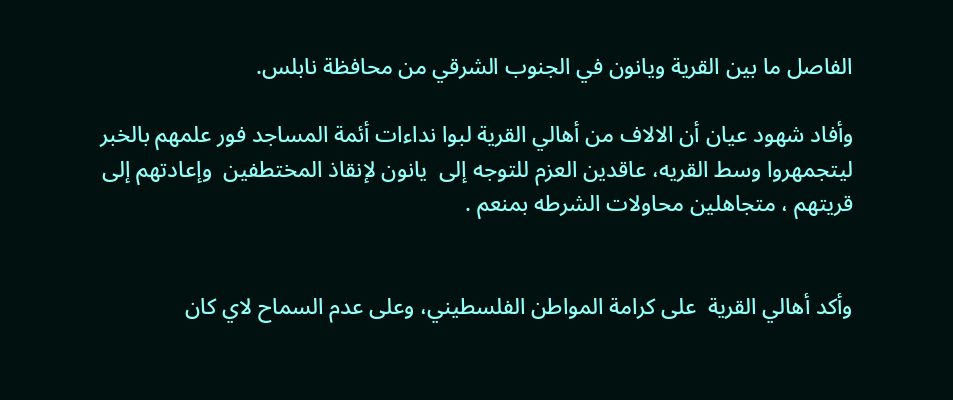الفاصل ما بين القرية ويانون في الجنوب الشرقي من محافظة نابلس.

وأفاد شهود عيان أن الالاف من أهالي القرية لبوا نداءات أئمة المساجد فور علمهم بالخبر  ليتجمهروا وسط القريه، عاقدين العزم للتوجه إلى  يانون لإنقاذ المختطفين  وإعادتهم إلى قريتهم ، متجاهلين محاولات الشرطه بمنعم .


وأكد أهالي القرية  على كرامة المواطن الفلسطيني، وعلى عدم السماح لاي كان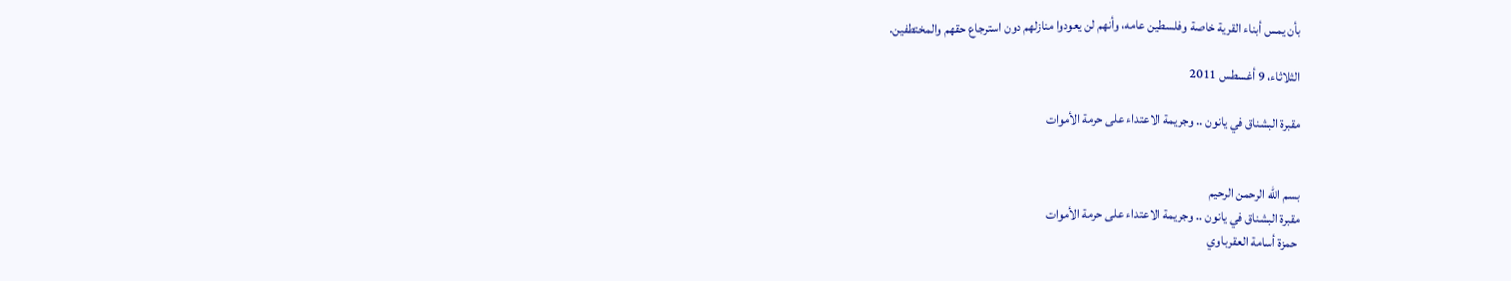بأن يمس أبناء القرية خاصة وفلسطين عامه، وأنهم لن يعودوا منازلهم دون استرجاع حقهم والمختطفين.

الثلاثاء، 9 أغسطس 2011

مقبرة البشناق في يانون .. وجريمة الاعتداء على حرمة الأموات


بسم الله الرحمن الرحيم
مقبرة البشناق في يانون .. وجريمة الاعتداء على حرمة الأموات
 حمزة أسامة العقرباوي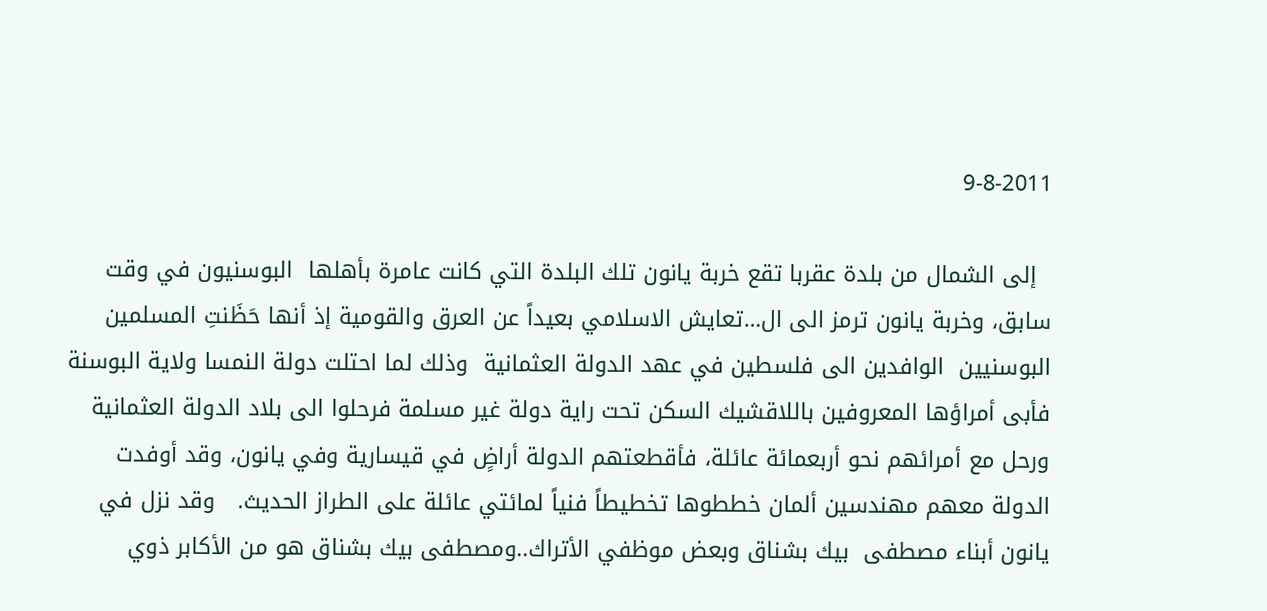9-8-2011

  إلى الشمال من بلدة عقربا تقع خربة يانون تلك البلدة التي كانت عامرة بأهلها  البوسنيون في وقت سابق، وخربة يانون ترمز الى ال…تعايش الاسلامي بعيداً عن العرق والقومية إذ أنها حَظَنتِ المسلمين البوسنيين  الوافدين الى فلسطين في عهد الدولة العثمانية  وذلك لما احتلت دولة النمسا ولاية البوسنة فأبى أمراؤها المعروفين باللاقشيك السكن تحت راية دولة غير مسلمة فرحلوا الى بلاد الدولة العثمانية ورحل مع أمرائهم نحو أربعمائة عائلة، فأقطعتهم الدولة أراضٍ في قيسارية وفي يانون، وقد أوفدت الدولة معهم مهندسين ألمان خططوها تخطيطاً فنياً لمائتي عائلة على الطراز الحديث.   وقد نزل في يانون أبناء مصطفى  بيك بشناق وبعض موظفي الأتراك..ومصطفى بيك بشناق هو من الأكابر ذوي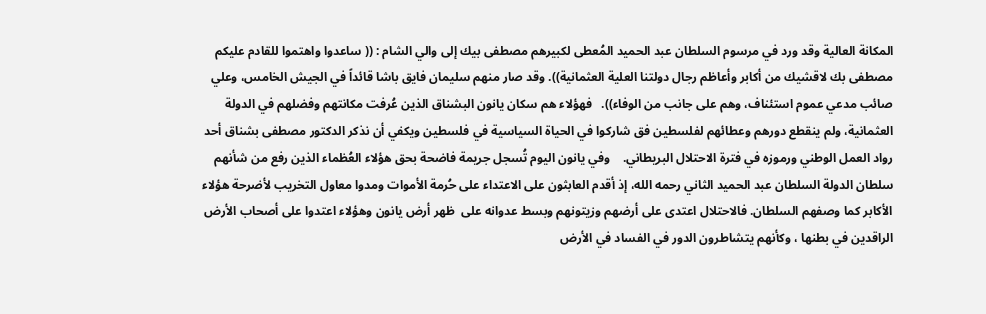المكانة العالية وقد ورد في مرسوم السلطان عبد الحميد المُعطى لكبيرهم مصطفى بيك إلى والي الشام : (( ساعدوا واهتموا للقادم عليكم مصطفى بك لاقشيك من أكابر وأعاظم رجال دولتنا العلية العثمانية)). وقد صار منهم سليمان فايق باشا قائداً في الجيش الخامس، وعلي صائب مدعي عموم استئناف، وهم على جانب من الوفاء)).   فهؤلاء هم سكان يانون البشناق الذين عُرفت مكانتهم وفضلهم في الدولة العثمانية، ولم ينقطع دورهم وعطائهم لفلسطين فق شاركوا في الحياة السياسية في فلسطين ويكفي أن نذكر الدكتور مصطفى بشناق أحد رواد العمل الوطني ورموزه في فترة الاحتلال البريطاني.    وفي يانون اليوم تُسجل جريمة فاضحة بحق هؤلاء العُظماء الذين رفع من شأنهم سلطان الدولة السلطان عبد الحميد الثاني رحمه الله، إذ أقدم العابثون على الاعتداء على حُرمة الأموات ومدوا معاول التخريب لأضرحة هؤلاء الأكابر كما وصفهم السلطان. فالاحتلال اعتدى على أرضهم وزيتونهم وبسط عدوانه على  ظهر أرض يانون وهؤلاء اعتدوا على أصحاب الأرض الراقدين في بطنها ، وكأنهم يتشاطرون الدور في الفساد في الأرض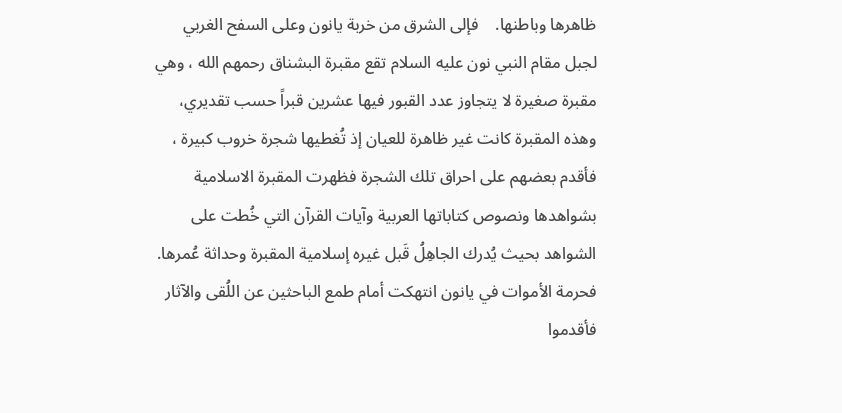ظاهرها وباطنها.    فإلى الشرق من خربة يانون وعلى السفح الغربي لجبل مقام النبي نون عليه السلام تقع مقبرة البشناق رحمهم الله ، وهي مقبرة صغيرة لا يتجاوز عدد القبور فيها عشرين قبراً حسب تقديري، وهذه المقبرة كانت غير ظاهرة للعيان إذ تُغطيها شجرة خروب كبيرة ، فأقدم بعضهم على احراق تلك الشجرة فظهرت المقبرة الاسلامية بشواهدها ونصوص كتاباتها العربية وآيات القرآن التي خُطت على الشواهد بحيث يُدرك الجاهِلُ قَبل غيره إسلامية المقبرة وحداثة عُمرها.    فحرمة الأموات في يانون انتهكت أمام طمع الباحثين عن اللُقى والآثار فأقدموا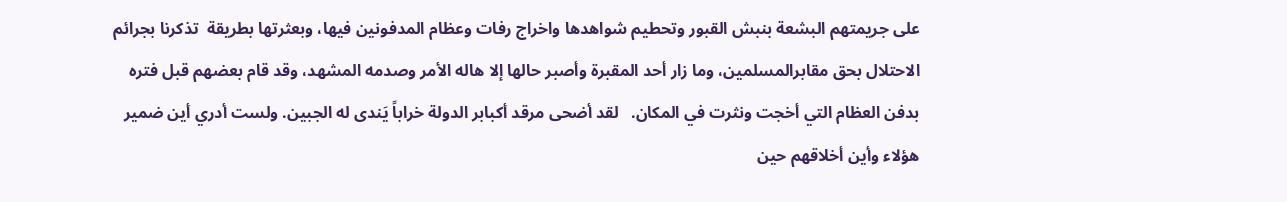على جريمتهم البشعة بنبش القبور وتحطيم شواهدها واخراج رفات وعظام المدفونين فيها، وبعثرتها بطريقة  تذكرنا بجرائم الاحتلال بحق مقابرالمسلمين، وما زار أحد المقبرة وأصبر حالها إلا هاله الأمر وصدمه المشهد، وقد قام بعضهم قبل فتره بدفن العظام التي أخجت ونثرت في المكان.   لقد أضحى مرقد أكبابر الدولة خراباً يَندى له الجبين. ولست أدري أين ضمير هؤلاء وأين أخلاقهم حين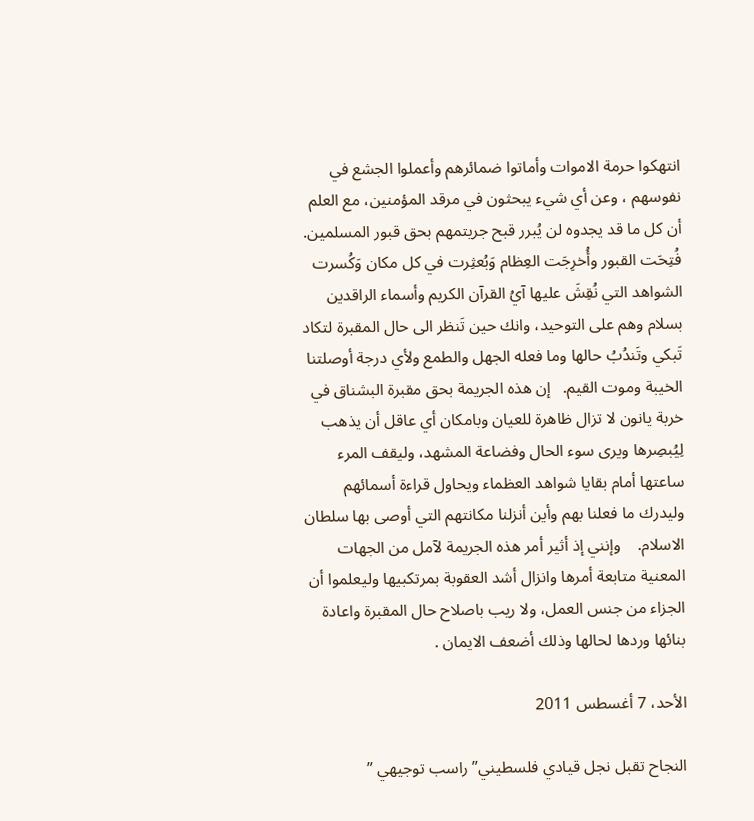انتهكوا حرمة الاموات وأماتوا ضمائرهم وأعملوا الجشع في نفوسهم ، وعن أي شيء يبحثون في مرقد المؤمنين، مع العلم أن كل ما قد يجدوه لن يُبرر قبح جريتمهم بحق قبور المسلمين.   فُتِحَت القبور وأُخرِجَت العِظام وَبُعثِرت في كل مكان وَكُسرت الشواهد التي نُقِشَ عليها آيُ القرآن الكريم وأسماء الراقدين بسلام وهم على التوحيد، وانك حين تَنظر الى حال المقبرة لتكاد تَبكي وتَندُبُ حالها وما فعله الجهل والطمع ولأي درجة أوصلتنا الخيبة وموت القيم.   إن هذه الجريمة بحق مقبرة البشناق في خربة يانون لا تزال ظاهرة للعيان وبامكان أي عاقل أن يذهب لِيُبصِرها ويرى سوء الحال وفضاعة المشهد، وليقف المرء ساعتها أمام بقايا شواهد العظماء ويحاول قراءة أسمائهم وليدرك ما فعلنا بهم وأين أنزلنا مكانتهم التي أوصى بها سلطان الاسلام.    وإنني إذ أثير أمر هذه الجريمة لآمل من الجهات المعنية متابعة أمرها وانزال أشد العقوبة بمرتكبيها وليعلموا أن الجزاء من جنس العمل، ولا ريب باصلاح حال المقبرة واعادة بنائها وردها لحالها وذلك أضعف الايمان .

الأحد، 7 أغسطس 2011

النجاح تقبل نجل قيادي فلسطيني” راسب توجيهي ”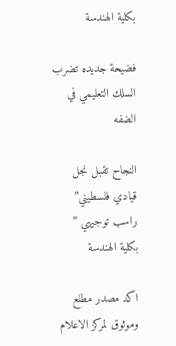بكلية الهندسة

فضيحة جديده تضرب السلك التعليمي في الضفه

النجاح تقبل نجل قيادي فلسطيني” راسب توجيهي ” بكلية الهندسة

اكد مصدر مطلع وموثوق لمركز الاعلام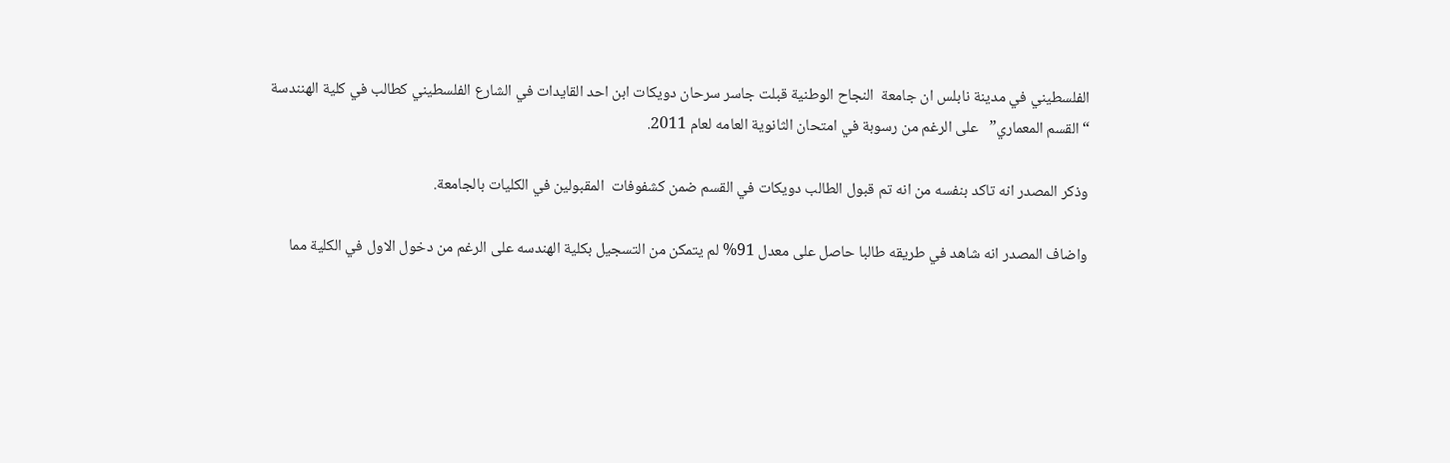الفلسطيني في مدينة نابلس ان جامعة  النجاح الوطنية قبلت جاسر سرحان دويكات ابن احد القايدات في الشارع الفلسطيني كطالب في كلية الهنندسة “القسم المعماري”   على الرغم من رسوبة في امتحان الثانوية العامه لعام 2011.

وذكر المصدر انه تاكد بنفسه من انه تم قبول الطالب دويكات في القسم ضمن كشفوفات  المقبولين في الكليات بالجامعة.

واضاف المصدر انه شاهد في طريقه طالبا حاصل على معدل 91% لم يتمكن من التسجيل بكلية الهندسه على الرغم من دخول الاول في الكلية مما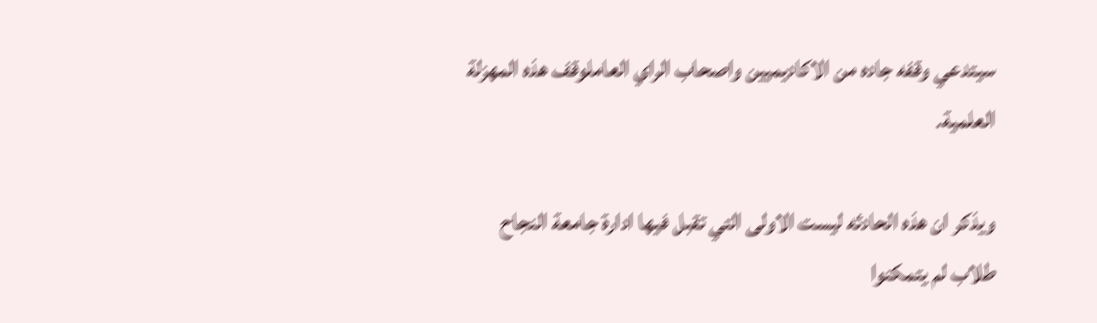سيتدعي وقفه جاده من الاكاديميين واصحاب الراي العاملوقف هذه المهزلة العلمية.

ويذكر ان هذه الحادثه ليست الاولى التي تقبل فيها ادارة جامعة النجاح طلاب لم يتمكنوا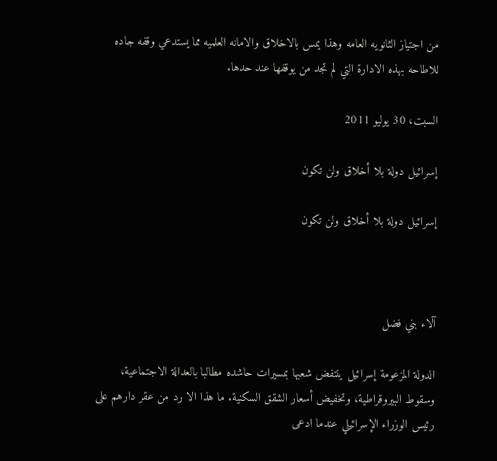من اجتياز الثانويه العامه وهذا يمس بالاخلاق والامانه العلميه مما يستدعي وقفه جاده للاطاحه بهذه الادارة التي لم تجد من يوقفها عند حدها.

السبت، 30 يوليو 2011

إسرائيل دولة بلا أخلاق ولن تكون

إسرائيل دولة بلا أخلاق ولن تكون



آلاء بني فضل

الدولة المزعومة إسرائيل ينتفض شعبها بمسيرات حاشده مطالبا بالعدالة الاجتماعية، وسقوط البيروقراطية، وتخفيض أسعار الشقق السكنية. ما هذا الا رد من عقر دارهم على رئيس الوزراء الإسرائيلي عندما ادعى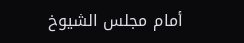أمام مجلس الشيوخ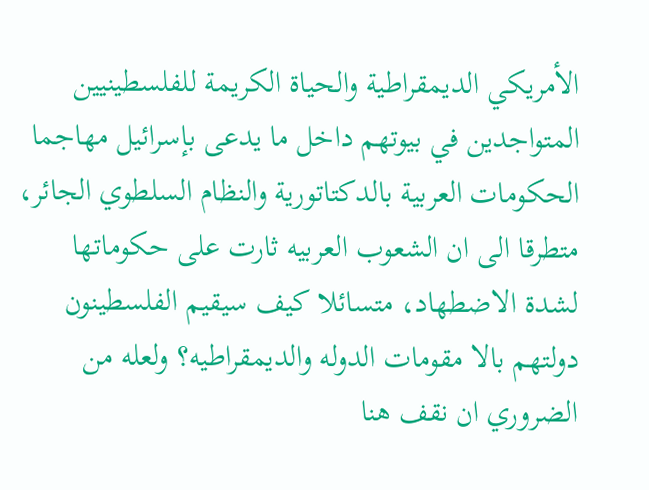الأمريكي الديمقراطية والحياة الكريمة للفلسطينيين المتواجدين في بيوتهم داخل ما يدعى بإسرائيل مهاجما الحكومات العربية بالدكتاتورية والنظام السلطوي الجائر، متطرقا الى ان الشعوب العربيه ثارت على حكوماتها لشدة الاضطهاد، متسائلا كيف سيقيم الفلسطينون دولتهم بالا مقومات الدوله والديمقراطيه؟ ولعله من الضروري ان نقف هنا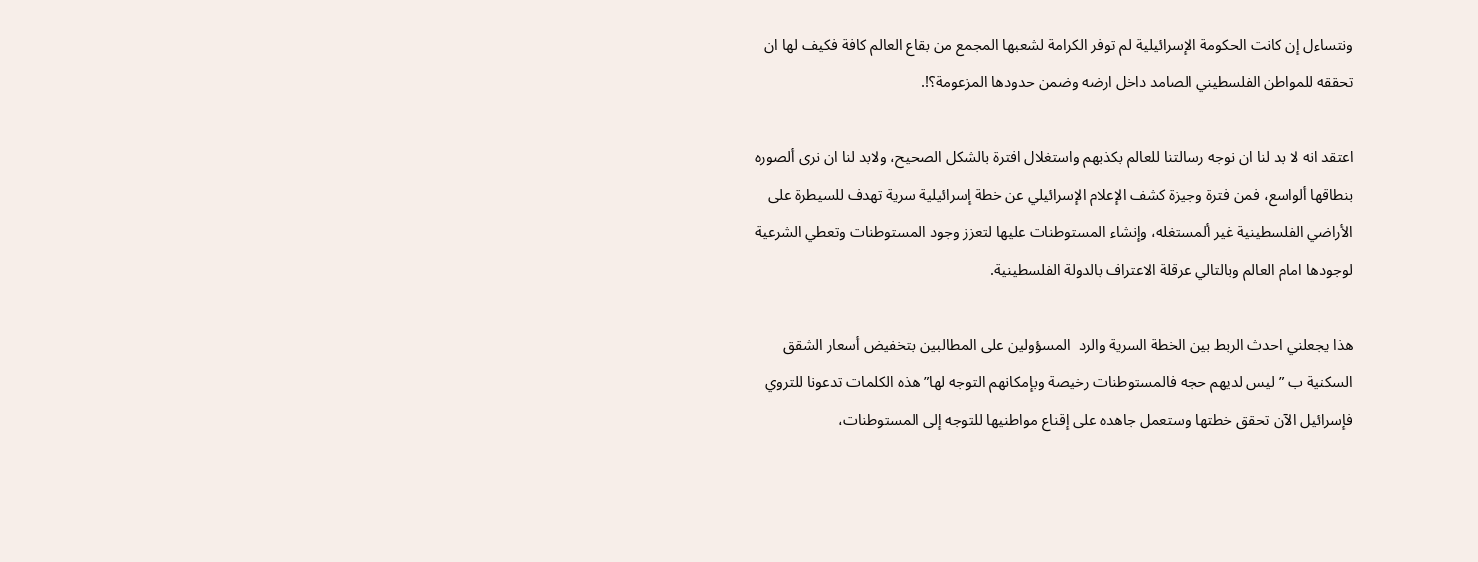ونتساءل إن كانت الحكومة الإسرائيلية لم توفر الكرامة لشعبها المجمع من بقاع العالم كافة فكيف لها ان تحققه للمواطن الفلسطيني الصامد داخل ارضه وضمن حدودها المزعومة؟!.

اعتقد انه لا بد لنا ان نوجه رسالتنا للعالم بكذبهم واستغلال افترة بالشكل الصحيح، ولابد لنا ان نرى ألصوره بنطاقها ألواسع، فمن فترة وجيزة كشف الإعلام الإسرائيلي عن خطة إسرائيلية سرية تهدف للسيطرة على الأراضي الفلسطينية غير ألمستغله، وإنشاء المستوطنات عليها لتعزز وجود المستوطنات وتعطي الشرعية لوجودها امام العالم وبالتالي عرقلة الاعتراف بالدولة الفلسطينية.

هذا يجعلني احدث الربط بين الخطة السرية والرد  المسؤولين على المطالبين بتخفيض أسعار الشقق السكنية ب ” ليس لديهم حجه فالمستوطنات رخيصة وبإمكانهم التوجه لها” هذه الكلمات تدعونا للتروي فإسرائيل الآن تحقق خطتها وستعمل جاهده على إقناع مواطنيها للتوجه إلى المستوطنات،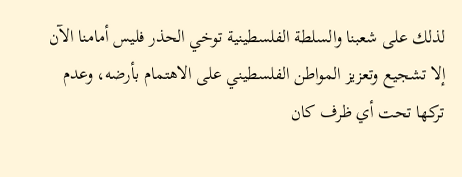لذلك على شعبنا والسلطة الفلسطينية توخي الحذر فليس أمامنا الآن إلا تشجيع وتعزيز المواطن الفلسطيني على الاهتمام بأرضه، وعدم تركها تحت أي ظرف كان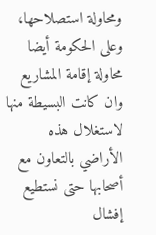ومحاولة استصلاحها، وعلى الحكومة أيضا محاولة إقامة المشاريع وان كانت البسيطة منها لاستغلال هذه الأراضي بالتعاون مع أصحابها حتى نستطيع إفشال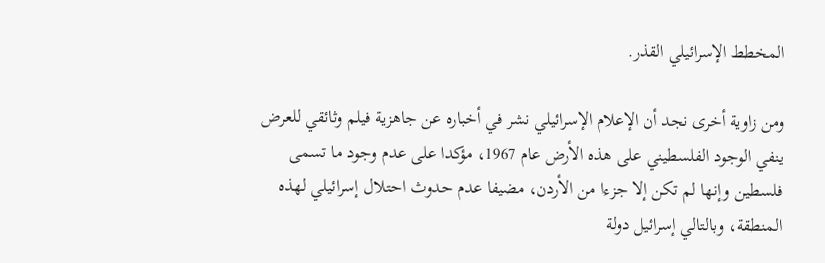المخطط الإسرائيلي القذر.

ومن زاوية أخرى نجد أن الإعلام الإسرائيلي نشر في أخباره عن جاهزية فيلم وثائقي للعرض ينفي الوجود الفلسطيني على هذه الأرض عام 1967، مؤكدا على عدم وجود ما تسمى فلسطين وإنها لم تكن إلا جزءا من الأردن، مضيفا عدم حدوث احتلال إسرائيلي لهذه المنطقة، وبالتالي إسرائيل دولة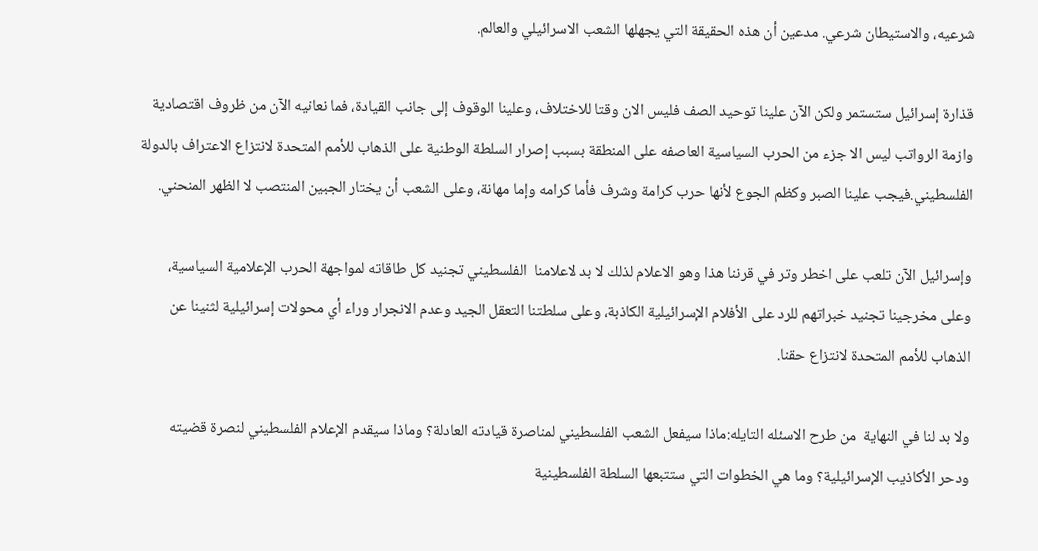شرعيه، والاستيطان شرعي. مدعين أن هذه الحقيقة التي يجهلها الشعب الاسرائيلي والعالم.

قذارة إسرائيل ستستمر ولكن الآن علينا توحيد الصف فليس الان وقتا للاختلاف، وعلينا الوقوف إلى جانب القيادة، فما نعانيه الآن من ظروف اقتصادية وازمة الرواتب ليس الا جزء من الحرب السياسية العاصفه على المنطقة بسبب إصرار السلطة الوطنية على الذهاب للأمم المتحدة لانتزاع الاعتراف بالدولة الفلسطيني.فيجب علينا الصبر وكظم الجوع لأنها حرب كرامة وشرف فأما كرامه وإما مهانة، وعلى الشعب أن يختار الجبين المنتصب لا الظهر المنحني.

وإسرائيل الآن تلعب على اخطر وتر في قرننا هذا وهو الاعلام لذلك لا بد لاعلامنا  الفلسطيني تجنيد كل طاقاته لمواجهة الحرب الإعلامية السياسية، وعلى مخرجينا تجنيد خبراتهم للرد على الأفلام الإسرائيلية الكاذبة، وعلى سلطتنا التعقل الجيد وعدم الانجرار وراء أي محولات إسرائيلية لثنينا عن الذهاب للأمم المتحدة لانتزاع حقنا.

ولا بد لنا في النهاية  من طرح الاسئله التايله:ماذا سيفعل الشعب الفلسطيني لمناصرة قيادته العادلة؟ وماذا سيقدم الإعلام الفلسطيني لنصرة قضيته ودحر الأكاذيب الإسرائيلية؟ وما هي الخطوات التي ستتبعها السلطة الفلسطينية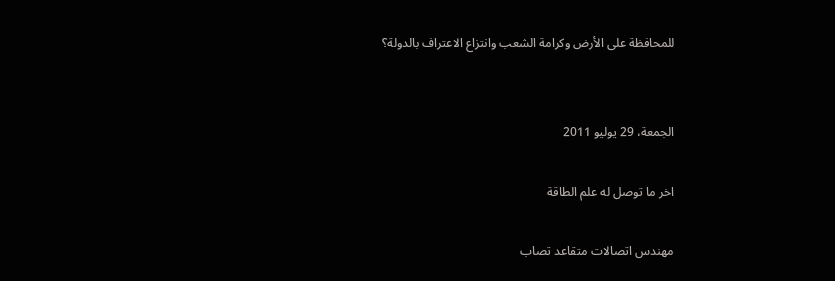للمحافظة على الأرض وكرامة الشعب وانتزاع الاعتراف بالدولة؟


الجمعة، 29 يوليو 2011

اخر ما توصل له علم الطاقة

مهندس اتصالات متقاعد تصاب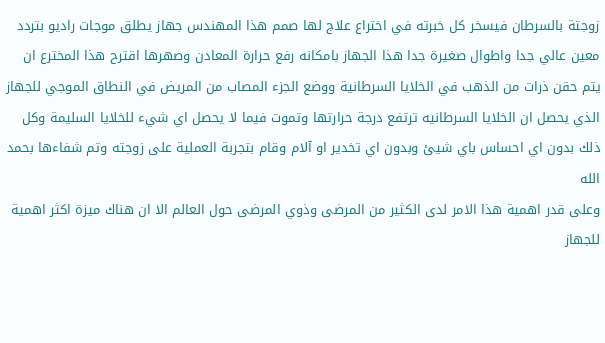زوجتة بالسرطان فيسخر كل خبرته في اختراع علاج لها صمم هذا المهندس جهاز يطلق موجات راديو بتردد معين عالي جدا واطوال صغيرة جدا هذا الجهاز بامكانه رفع حرارة المعادن وصهرها اقترح هذا المخترع ان يتم حقن ذرات من الذهب في الخلايا السرطانية ووضع الجزء المصاب من المريض في النطاق الموجي للجهاز الذي يحصل ان الخلايا السرطانيه ترتفع درجة حرارتها وتموت فيما لا يحصل اي شيء للخلايا السليمة وكل ذلك بدون اي احساس باي شيئ وبدون اي تخدير او آلام وقام بتجربة العملية على زوجته وتم شفاءها بحمد الله
وعلى قدر اهمية هذا الامر لدى الكثير من المرضى وذوي المرضى حول العالم الا ان هناك ميزة اكثر اهمية للجهاز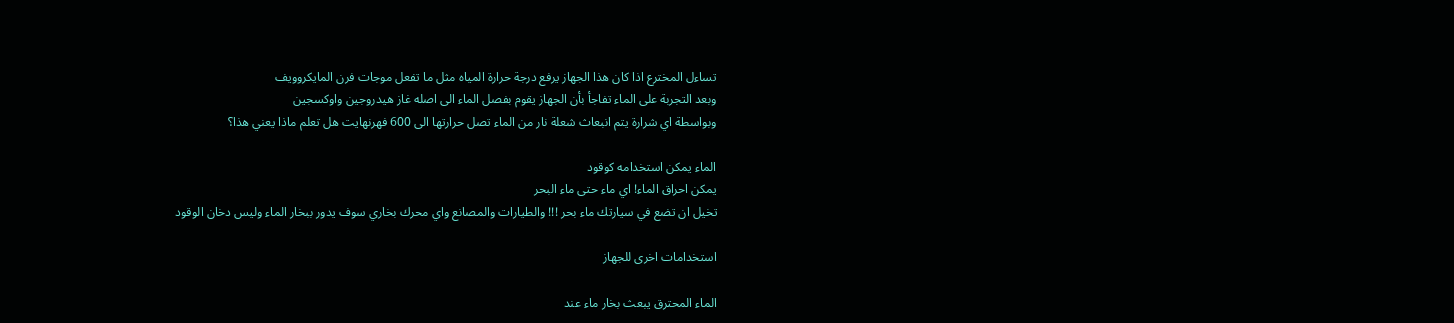تساءل المخترع اذا كان هذا الجهاز يرفع درجة حرارة المياه مثل ما تفعل موجات فرن المايكروويف
وبعد التجربة على الماء تفاجأ بأن الجهاز يقوم بفصل الماء الى اصله غاز هيدروجين واوكسجين
وبواسطة اي شرارة يتم انبعاث شعلة نار من الماء تصل حرارتها الى 600 فهرنهايت هل تعلم ماذا يعني هذا؟

الماء يمكن استخدامه كوقود
يمكن احراق الماء! اي ماء حتى ماء البحر
تخيل ان تضع في سيارتك ماء بحر !!! والطيارات والمصانع واي محرك بخاري سوف يدور ببخار الماء وليس دخان الوقود

استخدامات اخرى للجهاز

الماء المحترق يبعث بخار ماء عند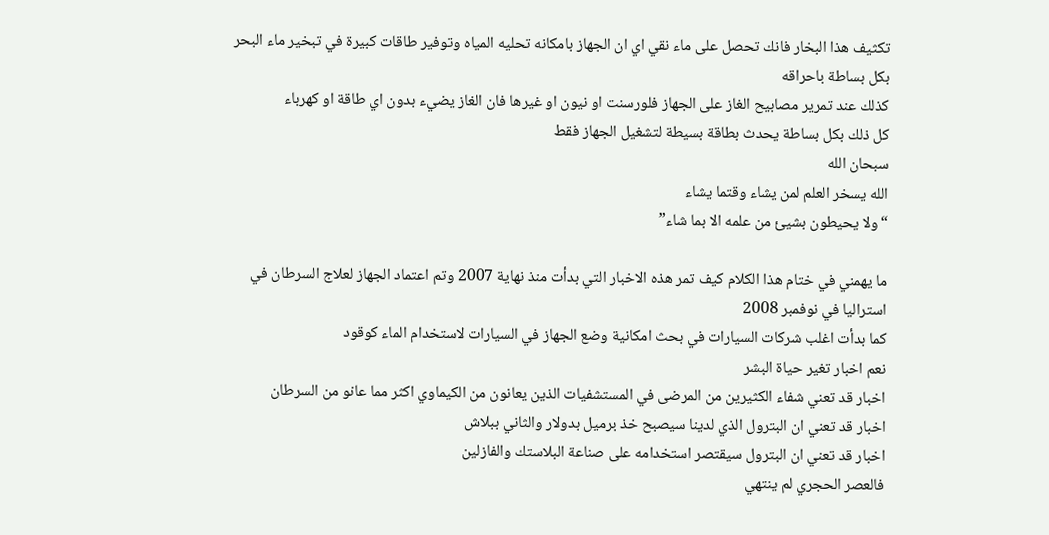تكثيف هذا البخار فانك تحصل على ماء نقي اي ان الجهاز بامكانه تحليه المياه وتوفير طاقات كبيرة في تبخير ماء البحر بكل بساطة باحراقه
كذلك عند تمرير مصابيح الغاز على الجهاز فلورسنت او نيون او غيرها فان الغاز يضيء بدون اي طاقة او كهرباء
كل ذلك بكل بساطة يحدث بطاقة بسيطة لتشغيل الجهاز فقط
سبحان الله
الله يسخر العلم لمن يشاء وقتما يشاء
“ولا يحيطون بشيئ من علمه الا بما شاء”

ما يهمني في ختام هذا الكلام كيف تمر هذه الاخبار التي بدأت منذ نهاية 2007 وتم اعتماد الجهاز لعلاج السرطان في استراليا في نوفمبر 2008
كما بدأت اغلب شركات السيارات في بحث امكانية وضع الجهاز في السيارات لاستخدام الماء كوقود
نعم اخبار تغير حياة البشر
اخبار قد تعني شفاء الكثيرين من المرضى في المستشفيات الذين يعانون من الكيماوي اكثر مما عانو من السرطان
اخبار قد تعني ان البترول الذي لدينا سيصبح خذ برميل بدولار والثاني ببلاش
اخبار قد تعني ان البترول سيقتصر استخدامه على صناعة البلاستك والفازلين
فالعصر الحجري لم ينتهي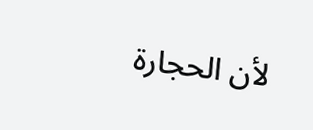لأن الحجارة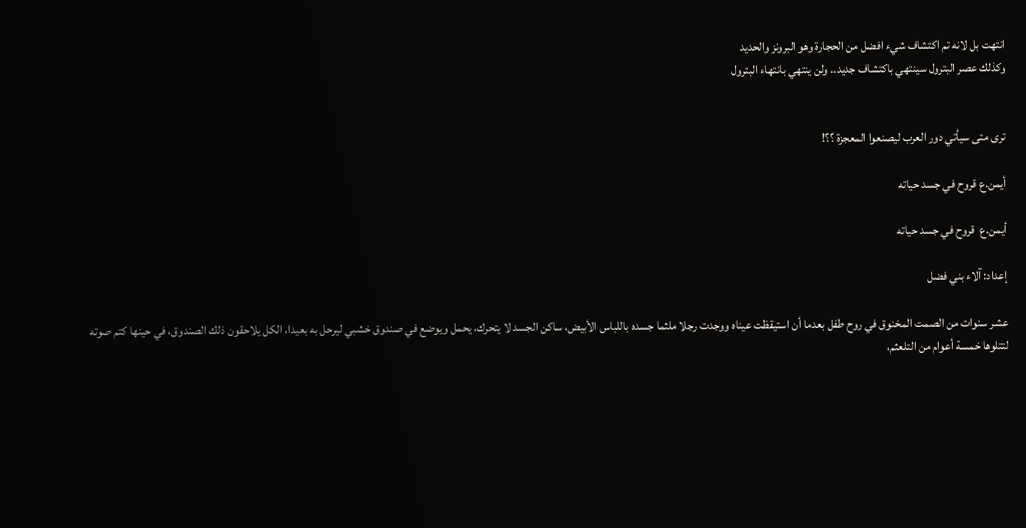انتهت بل لانه تم اكتشاف شيء افضل من الحجارة وهو البرونز والحديد
وكذلك عصر البترول سينتهي باكتشاف جديد.. ولن ينتهي بانتهاء البترول


ترى متى سيأتي دور العرب ليصنعوا المعجزة ؟؟!

أيمن.ع قروح في جسد حياته

أيمن.ع  قروح في جسد حياته

إعداد: آلاء بني فضل

عشر سنوات من الصمت المخنوق في روح طفل بعدما أن استيقظت عيناه ووجدت رجلا ملثما جسده باللباس الأبيض، ساكن الجسد لا يتحرك، يحمل ويوضع في صندوق خشبي ليرحل به بعيدا، الكل يلاحقون ذلك الصندوق، في حينها كتم صوته لتتلوها خمسة أعوام من التلعثم،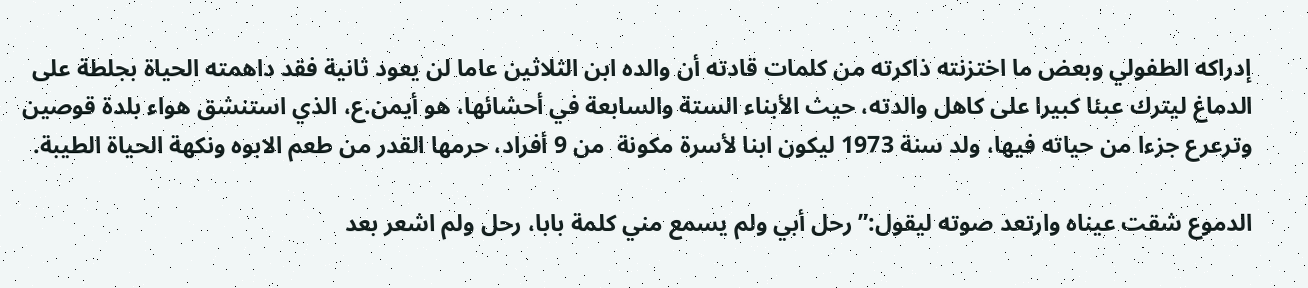إدراكه الطفولي وبعض ما اختزنته ذاكرته من كلمات قادته أن والده ابن الثلاثين عاما لن يعود ثانية فقد داهمته الحياة بجلطة على الدماغ ليترك عبئا كبيرا على كاهل والدته، حيث الأبناء الستة والسابعة في أحشائها، هو أيمن.ع، الذي استنشق هواء بلدة قوصين وترعرع جزءا من حياته فيها، ولد سنة 1973 ليكون ابنا لأسرة مكونة  من 9 أفراد، حرمها القدر من طعم الابوه ونكهة الحياة الطيبة.

الدموع شقت عيناه وارتعد صوته ليقول:” رحل أبي ولم يسمع مني كلمة بابا، رحل ولم اشعر بعد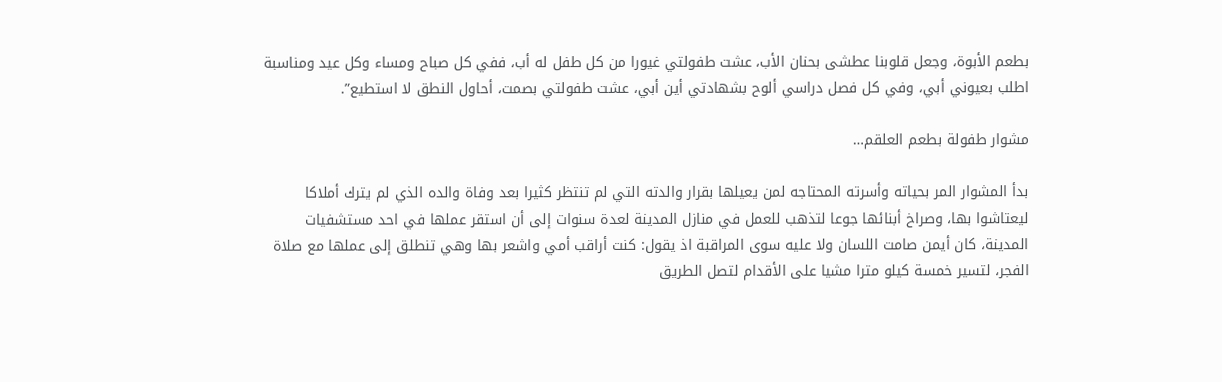بطعم الأبوة، وجعل قلوبنا عطشى بحنان الأب، عشت طفولتي غيورا من كل طفل له أب، ففي كل صباح ومساء وكل عيد ومناسبة اطلب بعيوني أبي، وفي كل فصل دراسي ألوح بشهادتي أين أبي، عشت طفولتي بصمت، أحاول النطق لا استطيع”.

مشوار طفولة بطعم العلقم…

بدأ المشوار المر بحياته وأسرته المحتاجه لمن يعيلها بقرار والدته التي لم تنتظر كثيرا بعد وفاة والده الذي لم يترك أملاكا ليعتاشوا بها، وصراخ أبنائها جوعا لتذهب للعمل في منازل المدينة لعدة سنوات إلى أن استقر عملها في احد مستشفيات المدينة، كان أيمن صامت اللسان ولا عليه سوى المراقبة اذ يقول: كنت أراقب أمي واشعر بها وهي تنطلق إلى عملها مع صلاة الفجر، لتسير خمسة كيلو مترا مشيا على الأقدام لتصل الطريق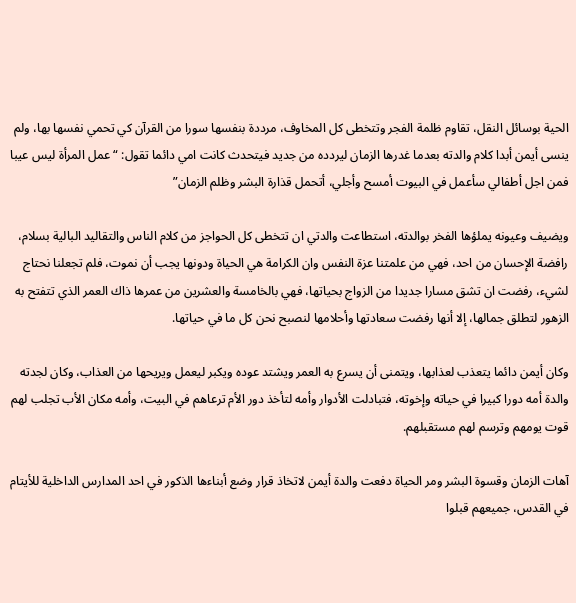الحية بوسائل النقل، تقاوم ظلمة الفجر وتتخطى كل المخاوف، مرددة بنفسها سورا من القرآن كي تحمي نفسها بها، ولم ينسى أيمن أبدا كلام والدته بعدما غدرها الزمان ليردده من جديد فيتحدث كانت امي دائما تقول: “عمل المرأة ليس عيبا فمن اجل أطفالي سأعمل في البيوت أمسح وأجلي، أتحمل قذارة البشر وظلم الزمان”

ويضيف وعيونه يملؤها الفخر بوالدته، استطاعت والدتي ان تتخطى كل الحواجز من كلام الناس والتقاليد البالية بسلام، رافضة الإحسان من احد، فهي من علمتنا عزة النفس وان الكرامة هي الحياة ودونها يجب أن نموت، فلم تجعلنا نحتاج لشيء، رفضت ان تشق مسارا جديدا من الزواج بحياتها، فهي بالخامسة والعشرين من عمرها ذاك العمر الذي تتفتح به الزهور لتطلق جمالها، إلا أنها رفضت سعادتها وأحلامها لنصبح نحن كل ما في حياتها.

وكان أيمن دائما يتعذب لعذابها، ويتمنى أن يسرع به العمر ويشتد عوده ويكبر ليعمل ويريحها من العذاب، وكان لجدته والدة أمه دورا كبيرا في حياته وإخوته، فتبادلت الأدوار وأمه لتأخذ دور الأم ترعاهم في البيت، وأمه مكان الأب تجلب لهم قوت يومهم وترسم لهم مستقبلهم.

آهات الزمان وقسوة البشر ومر الحياة دفعت والدة أيمن لاتخاذ قرار وضع أبناءها الذكور في احد المدارس الداخلية للأيتام في القدس، جميعهم قبلوا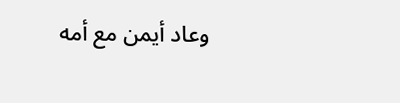وعاد أيمن مع أمه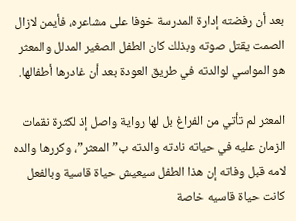بعد أن رفضته إدارة المدرسة خوفا على مشاعره، فأيمن لازال الصمت يقتل صوته وبذلك كان الطفل الصغير المدلل والمعثر هو المواسي لوالدته في طريق العودة بعد أن غادرها أطفالها.

المعثر لم تأتي من الفراغ بل لها رواية واصل إذ لكثرة نقمات الزمان عليه في حياته نادته والدته ب”المعثر”، وكررها والده لامه قبل وفاته إن هذا الطفل سيعيش حياة قاسية وبالفعل كانت حياة قاسيه خاصة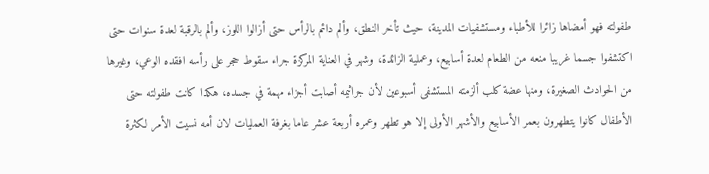طفولته فهو أمضاها زائرا للأطباء ومستشفيات المدينة، حيث تأخر النطق، وألم دائم بالرأس حتى أزالوا اللوز، وألم بالرقبة لعدة سنوات حتى اكتشفوا جسما غريبا منعه من الطعام لعدة أسابيع، وعملية الزائدة، وشهر في العناية المركزة جراء سقوط حجر على رأسه افقده الوعي، وغيرها من الحوادث الصغيرة، ومنها عضة كلب ألزمته المستشفى أسبوعين لأن جراثيمه أصابت أجزاء مهمة في جسده، هكذا كانت طفولته حتى الأطفال كانوا يتطهرون بعمر الأسابيع والأشهر الأولى إلا هو تطهر وعمره أربعة عشر عاما بغرفة العمليات لان أمه نسيت الأمر لكثرة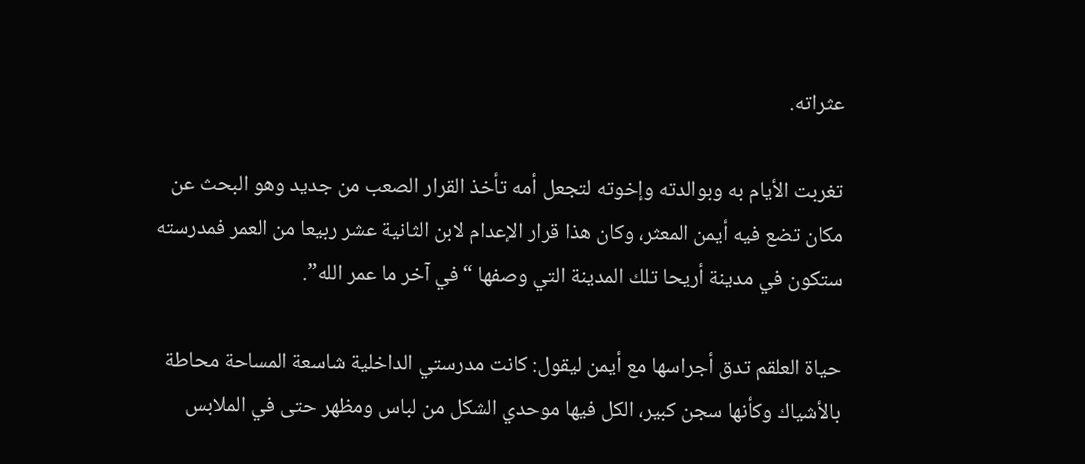عثراته.

تغربت الأيام به وبوالدته وإخوته لتجعل أمه تأخذ القرار الصعب من جديد وهو البحث عن مكان تضع فيه أيمن المعثر، وكان هذا قرار الإعدام لابن الثانية عشر ربيعا من العمر فمدرسته ستكون في مدينة أريحا تلك المدينة التي وصفها “في آخر ما عمر الله”.

حياة العلقم تدق أجراسها مع أيمن ليقول: كانت مدرستي الداخلية شاسعة المساحة محاطة بالأشياك وكأنها سجن كبير، الكل فيها موحدي الشكل من لباس ومظهر حتى في الملابس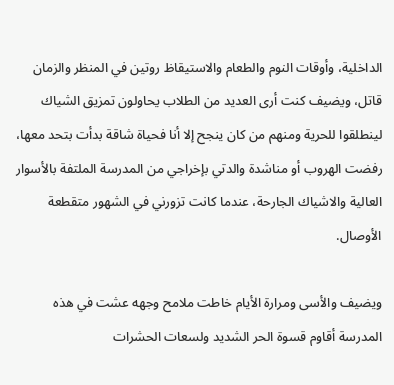الداخلية، وأوقات النوم والطعام والاستيقاظ روتين في المنظر والزمان قاتل، ويضيف كنت أرى العديد من الطلاب يحاولون تمزيق الشياك لينطلقوا للحرية ومنهم من كان ينجح إلا أنا فحياة شاقة بدأت بتحد معها، رفضت الهروب أو مناشدة والدتي بإخراجي من المدرسة الملتفة بالأسوار العالية والاشياك الجارحة، عندما كانت تزورني في الشهور متقطعة الأوصال.

ويضيف والأسى ومرارة الأيام خاطت ملامح وجهه عشت في هذه المدرسة أقاوم قسوة الحر الشديد ولسعات الحشرات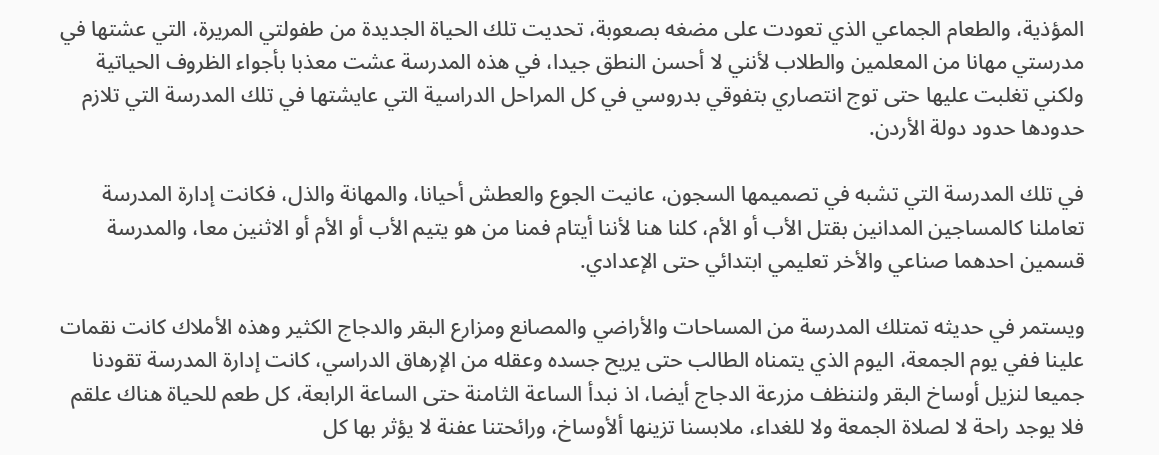المؤذية، والطعام الجماعي الذي تعودت على مضغه بصعوبة، تحديت تلك الحياة الجديدة من طفولتي المريرة، التي عشتها في مدرستي مهانا من المعلمين والطلاب لأنني لا أحسن النطق جيدا، في هذه المدرسة عشت معذبا بأجواء الظروف الحياتية ولكني تغلبت عليها حتى توج انتصاري بتفوقي بدروسي في كل المراحل الدراسية التي عايشتها في تلك المدرسة التي تلازم حدودها حدود دولة الأردن.

في تلك المدرسة التي تشبه في تصميمها السجون، عانيت الجوع والعطش أحيانا، والمهانة والذل، فكانت إدارة المدرسة تعاملنا كالمساجين المدانين بقتل الأب أو الأم، كلنا هنا لأننا أيتام فمنا من هو يتيم الأب أو الأم أو الاثنين معا، والمدرسة قسمين احدهما صناعي والأخر تعليمي ابتدائي حتى الإعدادي.

ويستمر في حديثه تمتلك المدرسة من المساحات والأراضي والمصانع ومزارع البقر والدجاج الكثير وهذه الأملاك كانت نقمات علينا ففي يوم الجمعة، اليوم الذي يتمناه الطالب حتى يريح جسده وعقله من الإرهاق الدراسي، كانت إدارة المدرسة تقودنا جميعا لنزيل أوساخ البقر ولننظف مزرعة الدجاج أيضا، اذ نبدأ الساعة الثامنة حتى الساعة الرابعة، كل طعم للحياة هناك علقم فلا يوجد راحة لا لصلاة الجمعة ولا للغداء، ملابسنا تزينها ألأوساخ، ورائحتنا عفنة لا يؤثر بها كل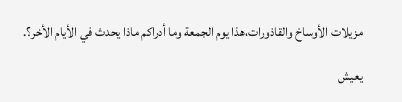مزيلات الأوساخ والقاذورات،هذا يوم الجمعة وما أدراكم ماذا يحدث في الأيام الأخر؟.

يعيش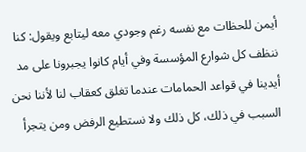أيمن للحظات مع نفسه رغم وجودي معه ليتابع ويقول: كنا ننظف كل شوارع المؤسسة وفي أيام كانوا يجبرونا على مد أيدينا في قواعد الحمامات عندما تغلق كعقاب لنا لأننا نحن السبب في ذلك، كل ذلك ولا نستطيع الرفض ومن يتجرأ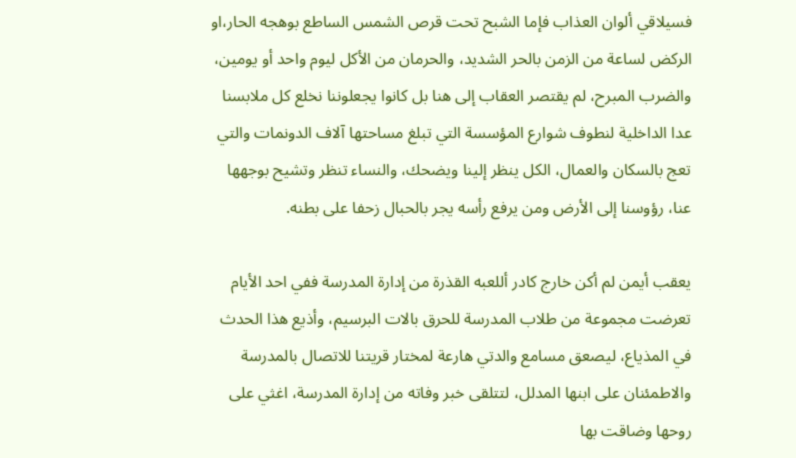فسيلاقي ألوان العذاب فإما الشبح تحت قرص الشمس الساطع بوهجه الحار،او الركض لساعة من الزمن بالحر الشديد، والحرمان من الأكل ليوم واحد أو يومين، والضرب المبرح، لم يقتصر العقاب إلى هنا بل كانوا يجعلوننا نخلع كل ملابسنا عدا الداخلية لنطوف شوارع المؤسسة التي تبلغ مساحتها آلاف الدونمات والتي تعج بالسكان والعمال، الكل ينظر إلينا ويضحك، والنساء تنظر وتشيح بوجهها عنا، رؤوسنا إلى الأرض ومن يرفع رأسه يجر بالحبال زحفا على بطنه.

يعقب أيمن لم أكن خارج كادر أللعبه القذرة من إدارة المدرسة ففي احد الأيام تعرضت مجموعة من طلاب المدرسة للحرق بالات البرسيم، وأذيع هذا الحدث في المذياع، ليصعق مسامع والدتي هارعة لمختار قريتنا للاتصال بالمدرسة والاطمئنان على ابنها المدلل، لتتلقى خبر وفاته من إدارة المدرسة، اغثي على روحها وضاقت بها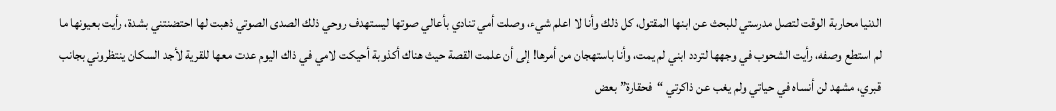الدنيا محاربة الوقت لتصل مدرستي للبحث عن ابنها المقتول، كل ذلك وأنا لا اعلم شيء، وصلت أمي تنادي بأعالي صوتها ليستهدف روحي ذلك الصدى الصوتي ذهبت لها احتضنتني بشدة، رأيت بعيونها ما لم استطع وصفه، رأيت الشحوب في وجهها لتردد ابني لم يمت، وأنا باستهجان من أمرها! إلى أن علمت القصة حيث هناك أكذوبة أحيكت لامي في ذاك اليوم عدت معها للقرية لأجد السكان ينتظروني بجانب قبري، مشهد لن أنساه في حياتي ولم يغب عن ذاكرتي “فحقارة” بعض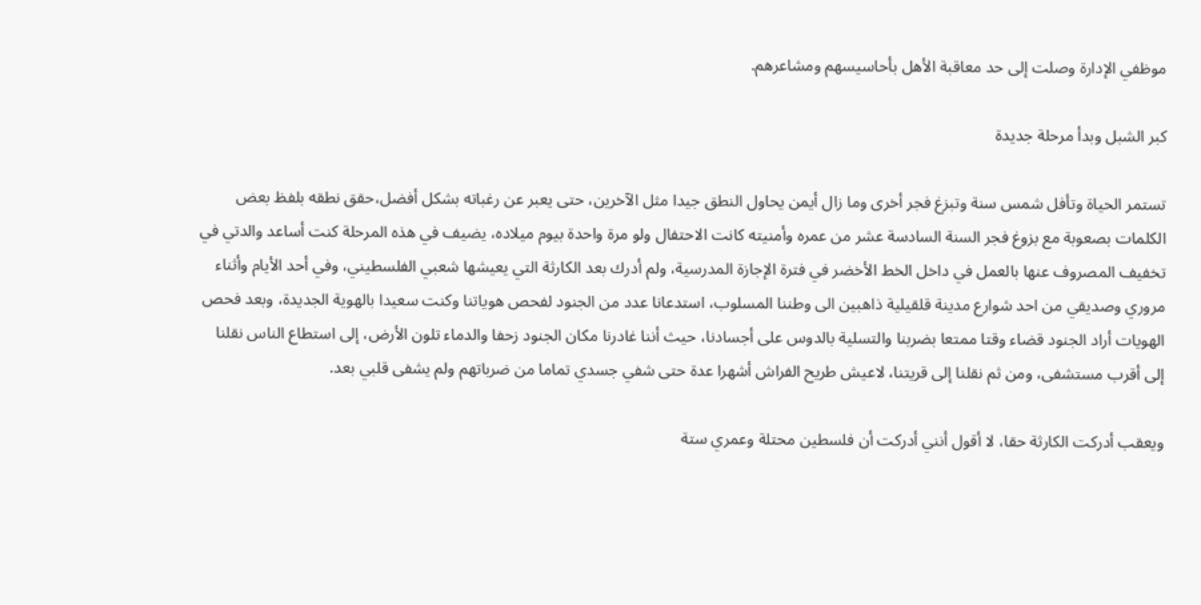موظفي الإدارة وصلت إلى حد معاقبة الأهل بأحاسيسهم ومشاعرهم.

كبر الشبل وبدأ مرحلة جديدة

تستمر الحياة وتأفل شمس سنة وتبزغ فجر أخرى وما زال أيمن يحاول النطق جيدا مثل الآخرين، حتى يعبر عن رغباته بشكل أفضل،حقق نطقه بلفظ بعض الكلمات بصعوبة مع بزوغ فجر السنة السادسة عشر من عمره وأمنيته كانت الاحتفال ولو مرة واحدة بيوم ميلاده، يضيف في هذه المرحلة كنت أساعد والدتي في تخفيف المصروف عنها بالعمل في داخل الخط الأخضر في فترة الإجازة المدرسية، ولم أدرك بعد الكارثة التي يعيشها شعبي الفلسطيني، وفي أحد الأيام وأثناء مروري وصديقي من احد شوارع مدينة قلقيلية ذاهبين الى وطننا المسلوب، استدعانا عدد من الجنود لفحص هوياتنا وكنت سعيدا بالهوية الجديدة، وبعد فحص الهويات أراد الجنود قضاء وقتا ممتعا بضربنا والتسلية بالدوس على أجسادنا، حيث أننا غادرنا مكان الجنود زحفا والدماء تلون الأرض، إلى استطاع الناس نقلنا إلى أقرب مستشفى، ومن ثم نقلنا إلى قريتنا، لاعيش طريح الفراش أشهرا عدة حتى شفي جسدي تماما من ضرباتهم ولم يشفى قلبي بعد.

ويعقب أدركت الكارثة حقا، لا أقول أنني أدركت أن فلسطين محتلة وعمري ستة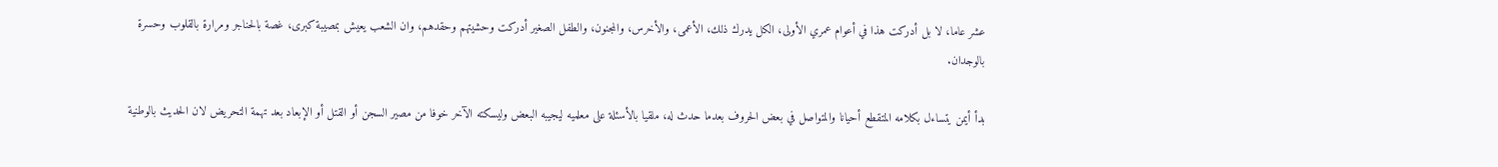عشر عاما، لا بل أدركت هذا في أعوام عمري الأولى، الكل يدرك ذلك، الأعمى، والأخرس، والمجنون، والطفل الصغير أدركت وحشيتهم وحقدهم، وان الشعب يعيش بمصيبة كبرى، غصة بالحناجر ومرارة بالقلوب وحسرة بالوجدان.

بدأ أيمن يتساءل بكلامه المتقطع أحيانا والمتواصل في بعض الحروف بعدما حدث له، ملقيا بالأسئلة على معلميه ليجيبه البعض وليسكته الآخر خوفا من مصير السجن أو القتل أو الإبعاد بعد تهمة التحريض لان الحديث بالوطنية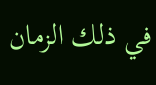في ذلك الزمان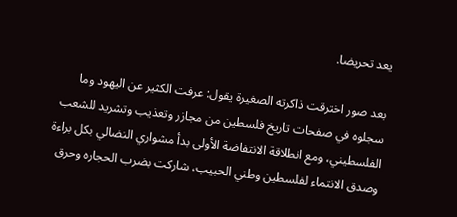يعد تحريضا.

بعد صور اخترقت ذاكرته الصغيرة يقول: عرفت الكثير عن اليهود وما سجلوه في صفحات تاريخ فلسطين من مجازر وتعذيب وتشريد للشعب الفلسطيني، ومع انطلاقة الانتفاضة الأولى بدأ مشواري النضالي بكل براءة وصدق الانتماء لفلسطين وطني الحبيب، شاركت بضرب الحجاره وحرق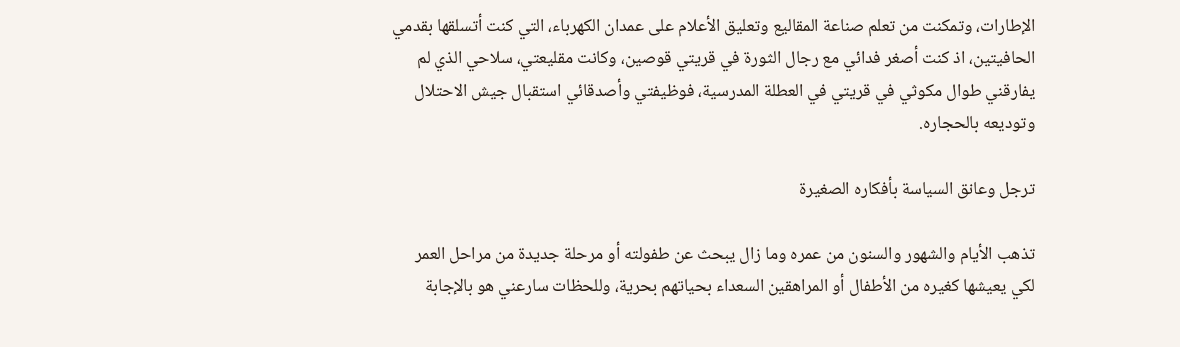الإطارات، وتمكنت من تعلم صناعة المقاليع وتعليق الأعلام على عمدان الكهرباء، التي كنت أتسلقها بقدمي الحافيتين، اذ كنت أصغر فدائي مع رجال الثورة في قريتي قوصين، وكانت مقليعتي، سلاحي الذي لم يفارقني طوال مكوثي في قريتي في العطلة المدرسية، فوظيفتي وأصدقائي استقبال جيش الاحتلال وتوديعه بالحجاره.

ترجل وعانق السياسة بأفكاره الصغيرة

تذهب الأيام والشهور والسنون من عمره وما زال يبحث عن طفولته أو مرحلة جديدة من مراحل العمر لكي يعيشها كغيره من الأطفال أو المراهقين السعداء بحياتهم بحرية، وللحظات سارعني هو بالإجابة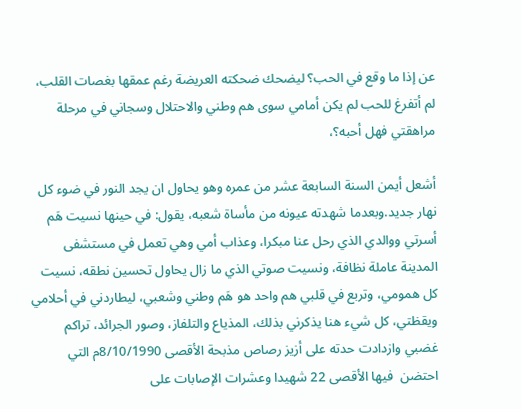عن إذا ما وقع في الحب؟ ليضحك ضحكته العريضة رغم عمقها بغصات القلب، لم أتفرغ للحب لم يكن أمامي سوى هم وطني والاحتلال وسجاني في مرحلة مراهقتي فهل أحبه؟،

أشعل أيمن السنة السابعة عشر من عمره وهو يحاول ان يجد النور في ضوء كل نهار جديد.وبعدما شهدته عيونه من مأساة شعبه، يقول: في حينها نسيت هَم أسرتي ووالدي الذي رحل عنا مبكرا، وعذاب أمي وهي تعمل في مستشفى المدينة عاملة نظافة، ونسيت صوتي الذي ما زال يحاول تحسين نطقه، نسيت كل همومي، وتربع في قلبي هم واحد هو هَم وطني وشعبي، ليطاردني في أحلامي ويقظتي، كل شيء هنا يذكرني بذلك، المذياع والتلفاز، وصور الجرائد، تراكم غضبي وازدادت حدته على أزيز رصاص مذبحة الأقصى 8/10/1990م التي احتضن  فيها الأقصى 22 شهيدا وعشرات الإصابات على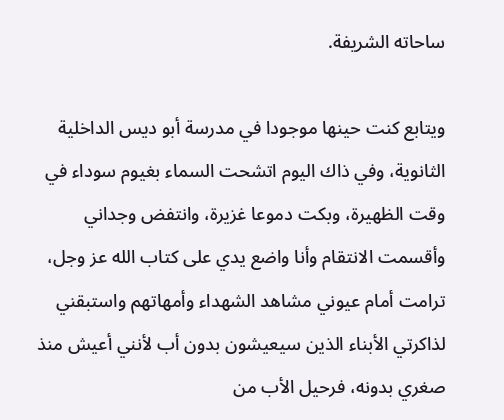ساحاته الشريفة.

ويتابع كنت حينها موجودا في مدرسة أبو ديس الداخلية الثانوية، وفي ذاك اليوم اتشحت السماء بغيوم سوداء في وقت الظهيرة، وبكت دموعا غزيرة، وانتفض وجداني وأقسمت الانتقام وأنا واضع يدي على كتاب الله عز وجل، ترامت أمام عيوني مشاهد الشهداء وأمهاتهم واستبقني لذاكرتي الأبناء الذين سيعيشون بدون أب لأنني أعيش منذ صغري بدونه، فرحيل الأب من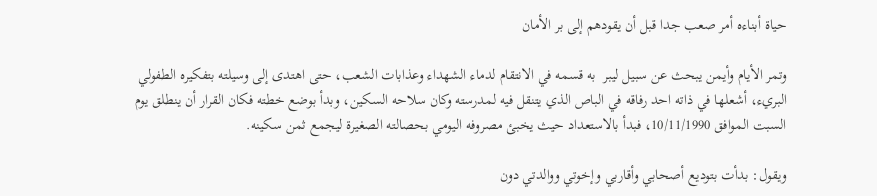حياة أبناءه أمر صعب جدا قبل أن يقودهم إلى بر الأمان

وتمر الأيام وأيمن يبحث عن سبيل ليبر  به قسمه في الانتقام لدماء الشهداء وعذابات الشعب، حتى اهتدى إلى وسيلته بتفكيره الطفولي البريء، أشعلها في ذاته احد رفاقه في الباص الذي يتنقل فيه لمدرسته وكان سلاحه السكين، وبدأ بوضع خطته فكان القرار أن ينطلق يوم السبت الموافق 10/11/1990، فبدأ بالاستعداد حيث يخبئ مصروفه اليومي بحصالته الصغيرة ليجمع ثمن سكينه.

ويقول: بدأت بتوديع أصحابي وأقاربي وإخوتي ووالدتي دون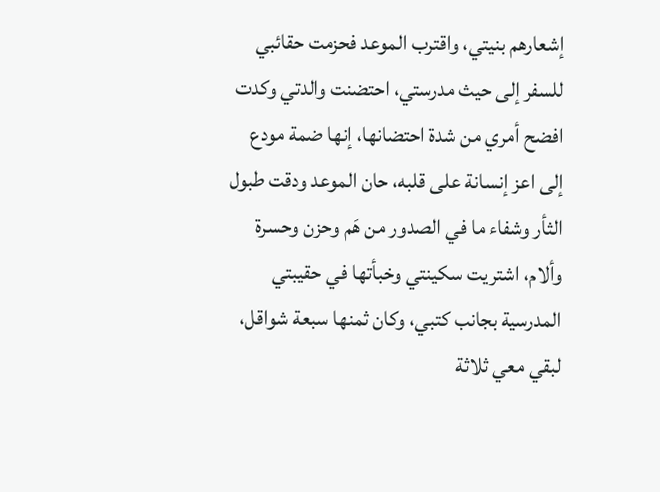إشعارهم بنيتي، واقترب الموعد فحزمت حقائبي للسفر إلى حيث مدرستي، احتضنت والدتي وكدت افضح أمري من شدة احتضانها، إنها ضمة مودع إلى اعز إنسانة على قلبه، حان الموعد ودقت طبول الثأر وشفاء ما في الصدور من هَم وحزن وحسرة وألام، اشتريت سكينتي وخبأتها في حقيبتي المدرسية بجانب كتبي، وكان ثمنها سبعة شواقل، لبقي معي ثلاثة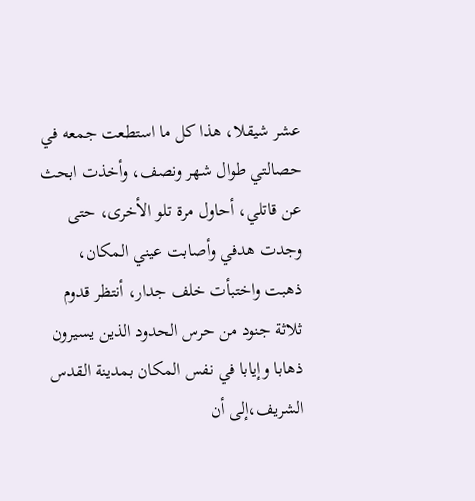عشر شيقلا، هذا كل ما استطعت جمعه في حصالتي طوال شهر ونصف، وأخذت ابحث عن قاتلي، أحاول مرة تلو الأخرى، حتى وجدت هدفي وأصابت عيني المكان، ذهبت واختبأت خلف جدار، أنتظر قدوم ثلاثة جنود من حرس الحدود الذين يسيرون ذهابا وإيابا في نفس المكان بمدينة القدس الشريف،إلى أن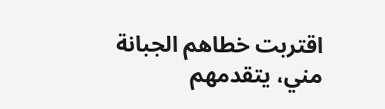اقتربت خطاهم الجبانة مني، يتقدمهم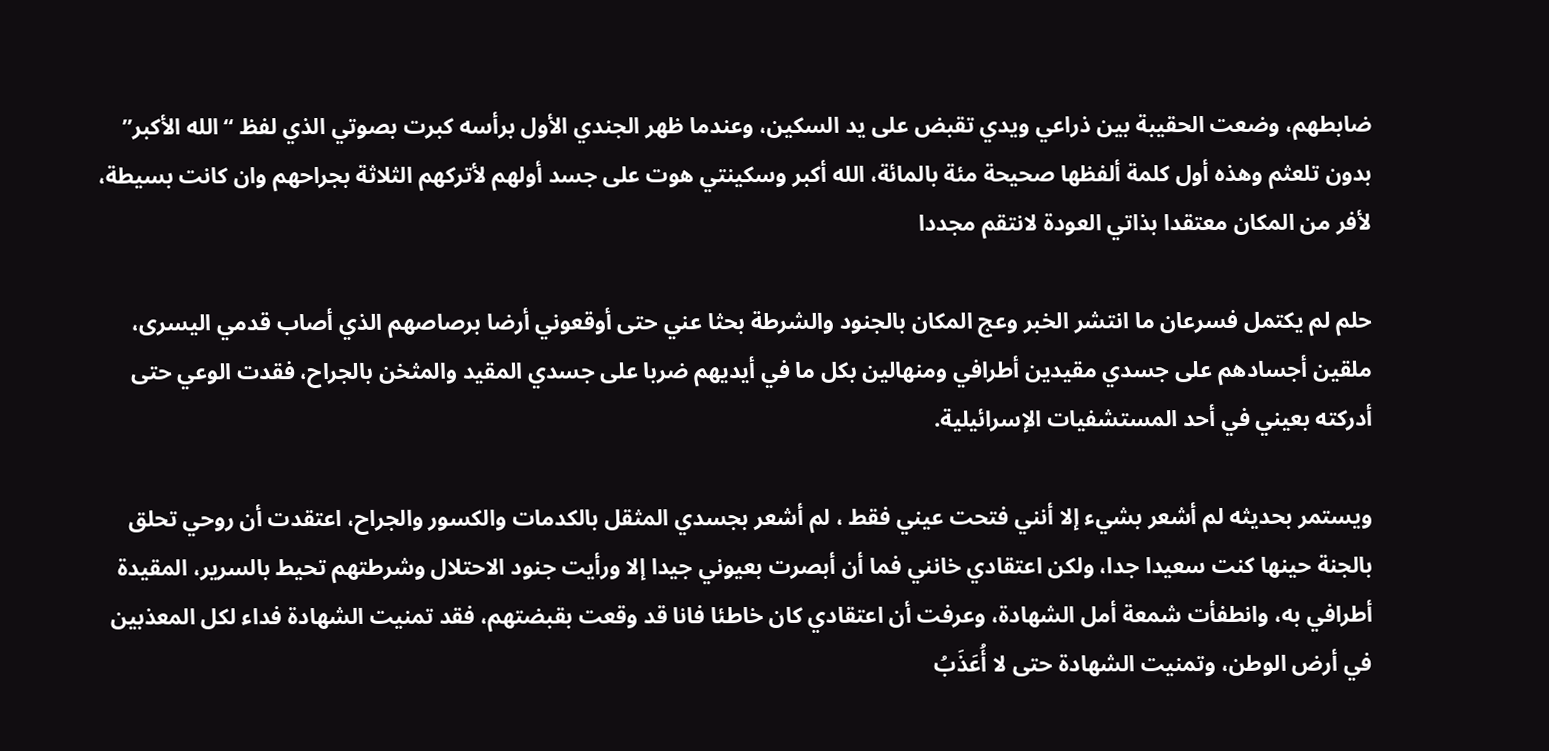ضابطهم، وضعت الحقيبة بين ذراعي ويدي تقبض على يد السكين، وعندما ظهر الجندي الأول برأسه كبرت بصوتي الذي لفظ “الله الأكبر” بدون تلعثم وهذه أول كلمة ألفظها صحيحة مئة بالمائة، الله أكبر وسكينتي هوت على جسد أولهم لأتركهم الثلاثة بجراحهم وان كانت بسيطة، لأفر من المكان معتقدا بذاتي العودة لانتقم مجددا

حلم لم يكتمل فسرعان ما انتشر الخبر وعج المكان بالجنود والشرطة بحثا عني حتى أوقعوني أرضا برصاصهم الذي أصاب قدمي اليسرى، ملقين أجسادهم على جسدي مقيدين أطرافي ومنهالين بكل ما في أيديهم ضربا على جسدي المقيد والمثخن بالجراح، فقدت الوعي حتى أدركته بعيني في أحد المستشفيات الإسرائيلية.

ويستمر بحديثه لم أشعر بشيء إلا أنني فتحت عيني فقط ، لم أشعر بجسدي المثقل بالكدمات والكسور والجراح، اعتقدت أن روحي تحلق بالجنة حينها كنت سعيدا جدا، ولكن اعتقادي خانني فما أن أبصرت بعيوني جيدا إلا ورأيت جنود الاحتلال وشرطتهم تحيط بالسرير، المقيدة أطرافي به، وانطفأت شمعة أمل الشهادة، وعرفت أن اعتقادي كان خاطئا فانا قد وقعت بقبضتهم، فقد تمنيت الشهادة فداء لكل المعذبين في أرض الوطن، وتمنيت الشهادة حتى لا أُعَذَبُ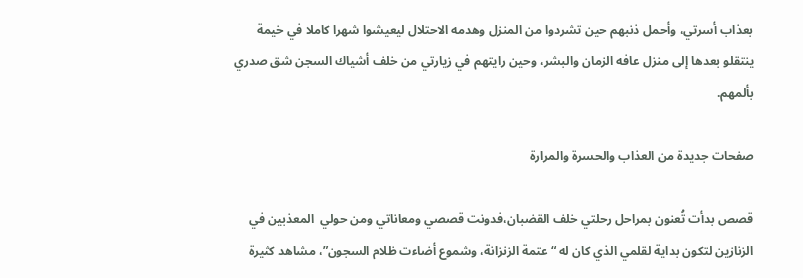بعذاب أسرتي، وأحمل ذنبهم حين تشردوا من المنزل وهدمه الاحتلال ليعيشوا شهرا كاملا في خيمة ينتقلو بعدها إلى منزل عافه الزمان والبشر، وحين رايتهم في زيارتي من خلف أشياك السجن شق صدري بألمهم.

صفحات جديدة من العذاب والحسرة والمرارة

قصص بدأت تُعنون بمراحل رحلتي خلف القضبان،فدونت قصصي ومعاناتي ومن حولي  المعذبين في الزنازين لتكون بداية لقلمي الذي كان له “عتمة الزنزانة، وشموع أضاءت ظلام السجون”، مشاهد كثيرة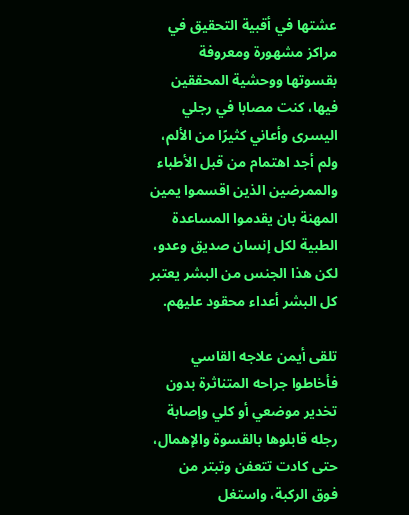عشتها في أقبية التحقيق في مراكز مشهورة ومعروفة بقسوتها ووحشية المحققين فيها، كنت مصابا في رجلي اليسرى وأعاني كثيرًا من الألم، ولم أجد اهتمام من قبل الأطباء والممرضين الذين اقسموا يمين المهنة بان يقدموا المساعدة الطبية لكل إنسان صديق وعدو، لكن هذا الجنس من البشر يعتبر كل البشر أعداء محقود عليهم.

تلقى أيمن علاجه القاسي فأخاطوا جراحه المتناثرة بدون تخدير موضعي أو كلي وإصابة  رجله قابلوها بالقسوة والإهمال، حتى كادت تتعفن وتبتر من فوق الركبة، واستغل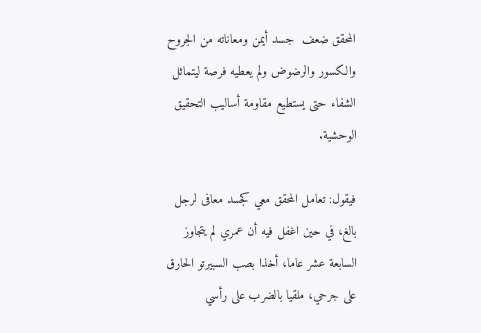المحقق ضعف  جسد أيمن ومعاناته من الجروح والكسور والرضوض ولم يعطيه فرصة ليتماثل الشفاء حتى يستطيع مقاومة أساليب التحقيق الوحشية.

فيقول: تعامل المحقق معي كجسد معافى لرجل بالغ، في حين اغفل فيه أن عمري لم يتجاوز السابعة عشر عاما، أخذا بصب السبيرتو الحارق على جرحي، ملقيا بالضرب على رأسي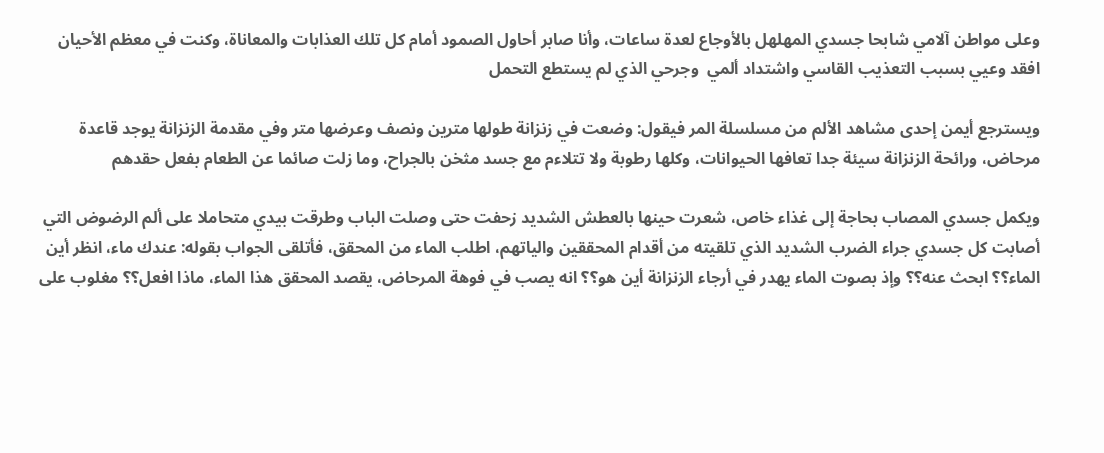وعلى مواطن آلامي شابحا جسدي المهلهل بالأوجاع لعدة ساعات، وأنا صابر أحاول الصمود أمام كل تلك العذابات والمعاناة، وكنت في معظم الأحيان افقد وعيي بسبب التعذيب القاسي واشتداد ألمي  وجرحي الذي لم يستطع التحمل

ويسترجع أيمن إحدى مشاهد الألم من مسلسلة المر فيقول: وضعت في زنزانة طولها مترين ونصف وعرضها متر وفي مقدمة الزنزانة يوجد قاعدة مرحاض، ورائحة الزنزانة سيئة جدا تعافها الحيوانات، وكلها رطوبة ولا تتلاءم مع جسد مثخن بالجراح، وما زلت صائما عن الطعام بفعل حقدهم

ويكمل جسدي المصاب بحاجة إلى غذاء خاص، شعرت حينها بالعطش الشديد زحفت حتى وصلت الباب وطرقت بيدي متحاملا على ألم الرضوض التي أصابت كل جسدي جراء الضرب الشديد الذي تلقيته من أقدام المحققين والياتهم، اطلب الماء من المحقق، فأتلقى الجواب بقوله: عندك ماء، انظر أين الماء؟؟ ابحث عنه؟؟ وإذ بصوت الماء يهدر في أرجاء الزنزانة أين هو؟؟ انه يصب في فوهة المرحاض، يقصد المحقق هذا الماء، ماذا افعل؟؟ مغلوب على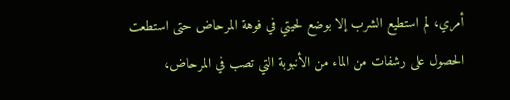أمري، لم استطيع الشرب إلا بوضع لحيتي في فوهة المرحاض حتى استطعت الحصول على رشفات من الماء من الأنبوبة التي تصب في المرحاض،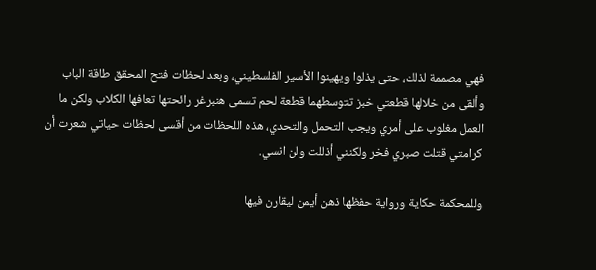فهي مصممة لذلك، حتى يذلوا ويهينوا الأسير الفلسطيني، وبعد لحظات فتح المحقق طاقة الباب وألقى من خلالها قطعتي خبز تتوسطهما قطعة لحم تسمى هنبرغر رائحتها تعافها الكلاب ولكن ما العمل مغلوب على أمري ويجب التحمل والتحدي، هذه اللحظات من أقسى لحظات حياتي شعرت أن كرامتي قتلت صبري فخر ولكنني أذللت ولن انسي.

وللمحكمة حكاية ورواية حفظها ذهن أيمن ليقارن فيها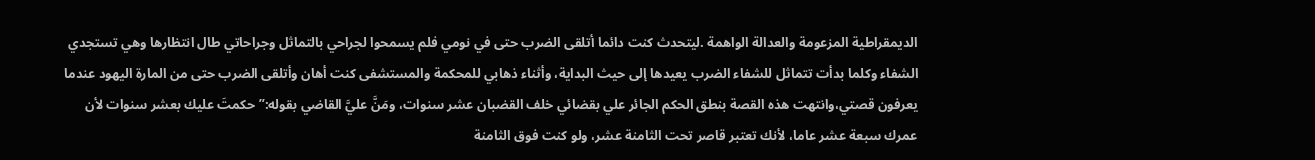الديمقراطية المزعومة والعدالة الواهمة .ليتحدث كنت دائما أتلقى الضرب حتى في نومي فلم يسمحوا لجراحي بالتماثل وجراحاتي طال انتظارها وهي تستجدي الشفاء وكلما بدأت تتماثل للشفاء الضرب يعيدها إلى حيث البداية، وأثناء ذهابي للمحكمة والمستشفى كنت أهان وأتلقى الضرب حتى من المارة اليهود عندما يعرفون قصتي،وانتهت هذه القصة بنطق الحكم الجائر علي بقضائي خلف القضبان عشر سنوات، ومَنَّ عليَّ القاضي بقوله:” حكمتَ عليك بعشر سنوات لأن عمرك سبعة عشر عاما، لأنك تعتبر قاصر تحت الثامنة عشر، ولو كنت فوق الثامنة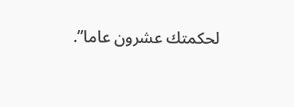لحكمتك عشرون عاما”.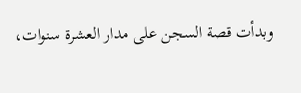وبدأت قصة السجن على مدار العشرة سنوات،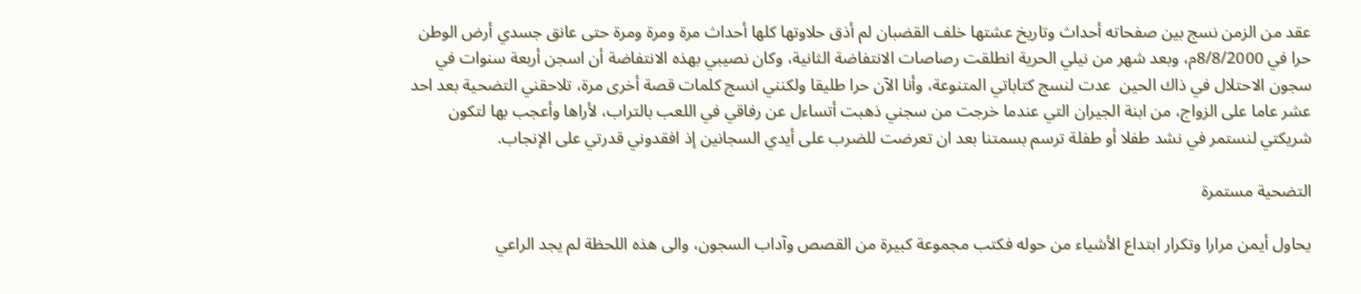عقد من الزمن نسج بين صفحاته أحداث وتاريخ عشتها خلف القضبان لم أذق حلاوتها كلها أحداث مرة ومرة ومرة حتى عانق جسدي أرض الوطن حرا في 8/8/2000م، وبعد شهر من نيلي الحرية انطلقت رصاصات الانتفاضة الثانية، وكان نصيبي بهذه الانتفاضة أن اسجن أربعة سنوات في سجون الاحتلال في ذاك الحين  عدت لنسج كتاباتي المتنوعة، وأنا الآن حرا طليقا ولكنني انسج كلمات قصة أخرى مرة، تلاحقني التضحية بعد احد عشر عاما على الزواج، من ابنة الجيران التي عندما خرجت من سجني ذهبت أتساءل عن رفاقي في اللعب بالتراب، لأراها وأعجب بها لتكون شريكتي لنستمر في نشد طفلا أو طفلة ترسم بسمتنا بعد ان تعرضت للضرب على أيدي السجانين إذ افقدوني قدرتي على الإنجاب.

التضحية مستمرة

يحاول أيمن مرارا وتكرار ابتداع الأشياء من حوله فكتب مجموعة كبيرة من القصص وآداب السجون، والى هذه اللحظة لم يجد الراعي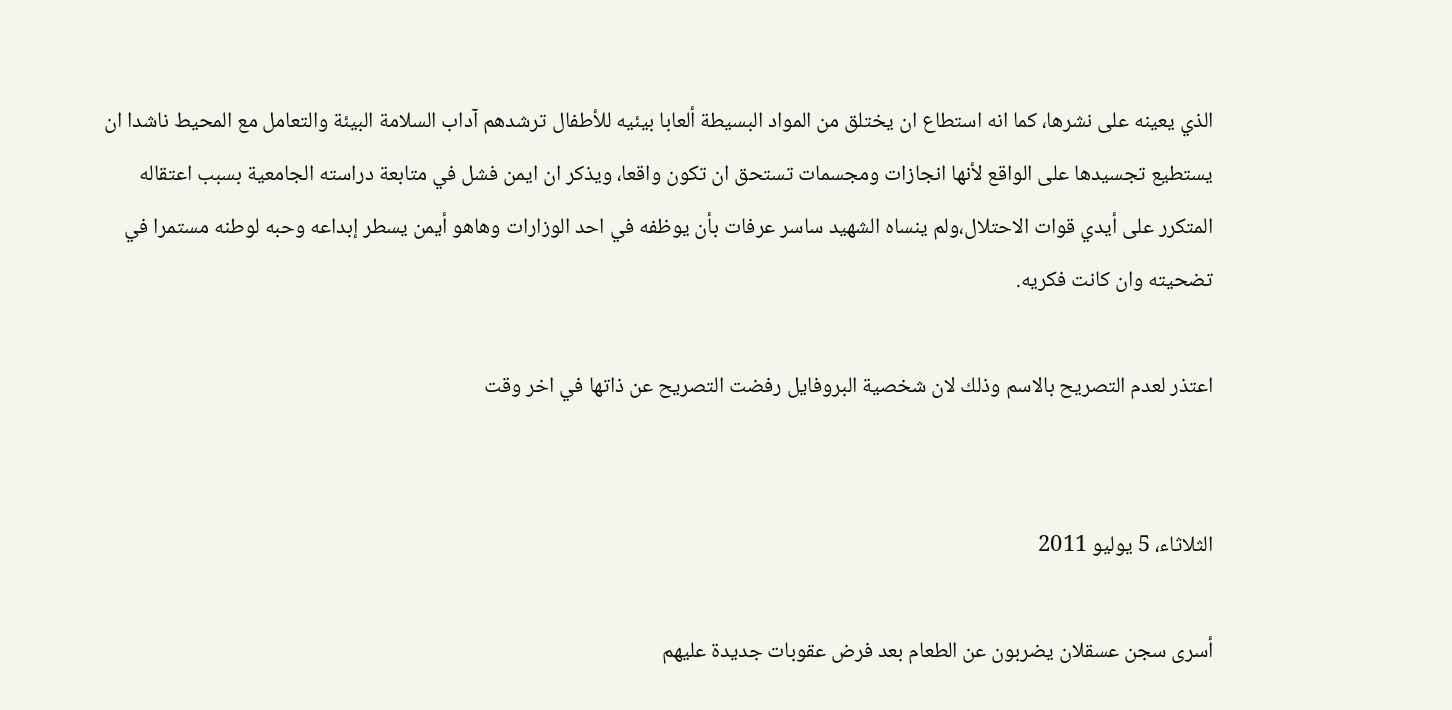الذي يعينه على نشرها، كما انه استطاع ان يختلق من المواد البسيطة ألعابا بيئيه للأطفال ترشدهم آداب السلامة البيئة والتعامل مع المحيط ناشدا ان يستطيع تجسيدها على الواقع لأنها انجازات ومجسمات تستحق ان تكون واقعا، ويذكر ان ايمن فشل في متابعة دراسته الجامعية بسبب اعتقاله المتكرر على أيدي قوات الاحتلال،ولم ينساه الشهيد ساسر عرفات بأن يوظفه في احد الوزارات وهاهو أيمن يسطر إبداعه وحبه لوطنه مستمرا في تضحيته وان كانت فكريه.

اعتذر لعدم التصريح بالاسم وذلك لان شخصية البروفايل رفضت التصريح عن ذاتها في اخر وقت


الثلاثاء، 5 يوليو 2011

أسرى سجن عسقلان يضربون عن الطعام بعد فرض عقوبات جديدة عليهم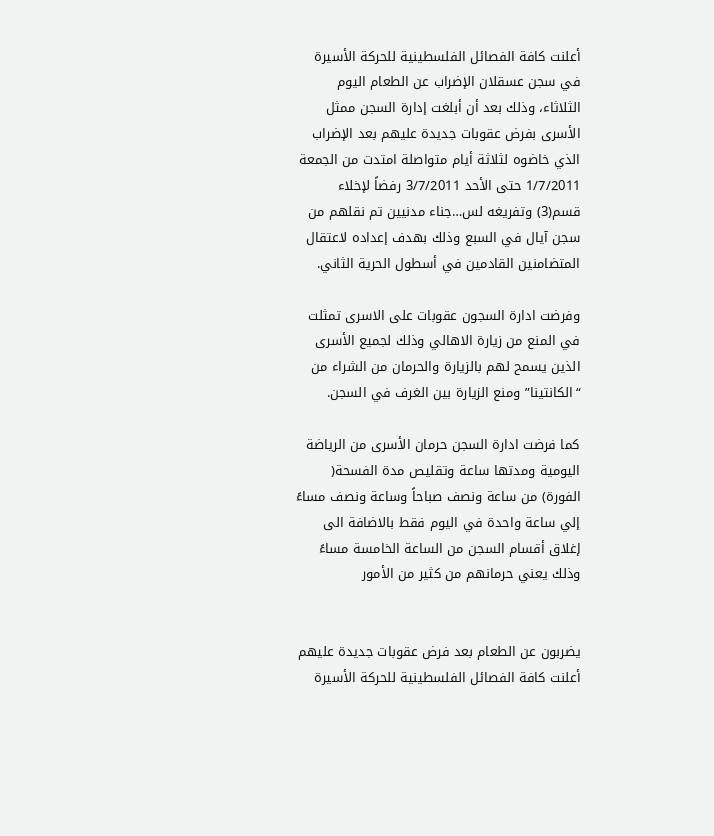أعلنت كافة الفصائل الفلسطينية للحركة الأسيرة في سجن عسقلان الإضراب عن الطعام اليوم الثلاثاء، وذلك بعد أن أبلغت إدارة السجن ممثل الأسرى بفرض عقوبات جديدة عليهم بعد الإضراب الذي خاضوه لثلاثة أيام متواصلة امتدت من الجمعة 1/7/2011 حتى الأحد 3/7/2011 رفضاً لإخلاء قسم(3) وتفريغه لس…جناء مدنيين تم نقلهم من سجن آيال في السبع وذلك بهدف إعداده لاعتقال المتضامنين القادمين في أسطول الحرية الثاني.

وفرضت ادارة السجون عقوبات على الاسرى تمثلت في المنع من زيارة الاهالي وذلك لجميع الأسرى الذين يسمح لهم بالزيارة والحرمان من الشراء من “الكانتينا” ومنع الزيارة بين الغرف في السجن.

كما فرضت ادارة السجن حرمان الأسرى من الرياضة اليومية ومدتها ساعة وتقليص مدة الفسحة( الفورة) من ساعة ونصف صباحاً وساعة ونصف مساءً إلي ساعة واحدة في اليوم فقط بالاضافة الى إغلاق أقسام السجن من الساعة الخامسة مساءً وذلك يعني حرمانهم من كثير من الأمور


يضربون عن الطعام بعد فرض عقوبات جديدة عليهم
أعلنت كافة الفصائل الفلسطينية للحركة الأسيرة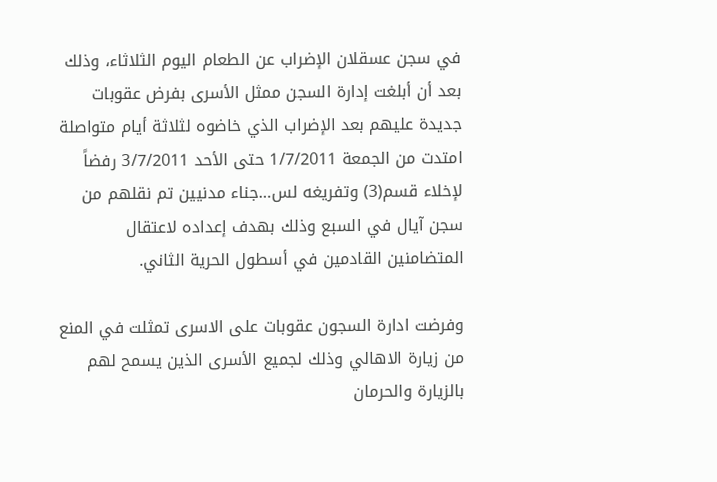في سجن عسقلان الإضراب عن الطعام اليوم الثلاثاء، وذلك بعد أن أبلغت إدارة السجن ممثل الأسرى بفرض عقوبات جديدة عليهم بعد الإضراب الذي خاضوه لثلاثة أيام متواصلة امتدت من الجمعة 1/7/2011 حتى الأحد 3/7/2011 رفضاً لإخلاء قسم(3) وتفريغه لس…جناء مدنيين تم نقلهم من سجن آيال في السبع وذلك بهدف إعداده لاعتقال المتضامنين القادمين في أسطول الحرية الثاني.

وفرضت ادارة السجون عقوبات على الاسرى تمثلت في المنع من زيارة الاهالي وذلك لجميع الأسرى الذين يسمح لهم بالزيارة والحرمان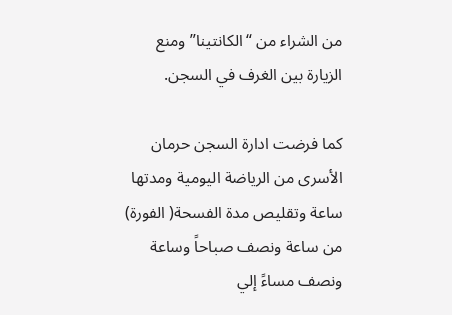من الشراء من “الكانتينا” ومنع الزيارة بين الغرف في السجن.

كما فرضت ادارة السجن حرمان الأسرى من الرياضة اليومية ومدتها ساعة وتقليص مدة الفسحة( الفورة) من ساعة ونصف صباحاً وساعة ونصف مساءً إلي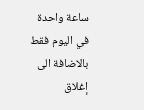ساعة واحدة في اليوم فقط بالاضافة الى إغلاق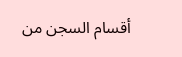أقسام السجن من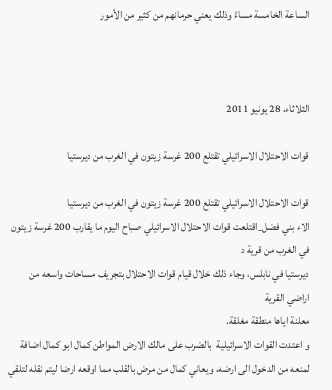الساعة الخامسة مساءً وذلك يعني حرمانهم من كثير من الأمور



الثلاثاء، 28 يونيو 2011

قوات الاحتلال الاسرائيلي تقتلع 200 غرسة زيتون في الغرب من ديرستيا

قوات الاحتلال الاسرائيلي تقتلع 200 غرسة زيتون في الغرب من ديرستيا
الاء بني فضل_اقتلعت قوات الاحتلال الاسرائيلي صباح اليوم ما يقارب 200 غرسة زيتون في الغرب من قرية د
ديرستيا في نابلس، وجاء ذلك خلال قيام قوات الاحتلال بتجريف مساحات واسعه من اراضي القرية
معلنة اياها منطقة مغلقة.
و اعتدت القوات الاسرائيلية  بالضرب على مالك الارض المواطن كمال ابو كمال اضافة لمنعه من الدخول الى ارضه، ويعاني كمال من مرض بالقلب مما اوقعه ارضا ليتم نقله لتلقي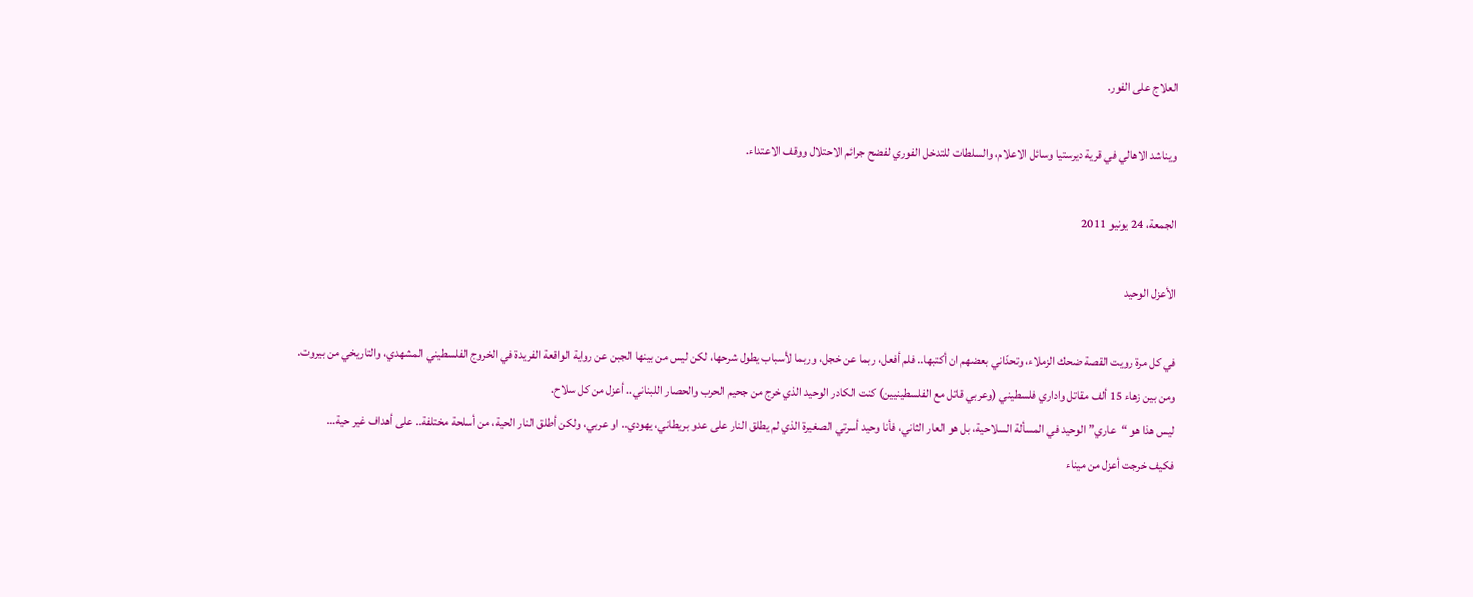العلاج على الفور.

ويناشد الاهالي في قرية ديرستيا وسائل الاعلام، والسلطات للتدخل الفوري لفضح جرائم الاحتلال ووقف الاعتداء.

الجمعة، 24 يونيو 2011

الأعزل الوحيد

في كل مرة رويت القصة ضحك الزملاء، وتحدّاني بعضهم ان أكتبها.. فلم أفعل، ربما عن خجل، وربما لأسباب يطول شرحها، لكن ليس من بينها الجبن عن رواية الواقعة الفريدة في الخروج الفلسطيني المشهدي، والتاريخي من بيروت.
ومن بين زهاء 15 ألف مقاتل واداري فلسطيني (وعربي قاتل مع الفلسطينيين) كنت الكادر الوحيد الذي خرج من جحيم الحرب والحصار اللبناني.. أعزل من كل سلاح.
ليس هذا هو “عاري” الوحيد في المسألة السلاحية، بل هو العار الثاني، فأنا وحيد أسرتي الصغيرة الذي لم يطلق النار على عدو بريطاني، يهودي.. او عربي، ولكن أطلق النار الحية، من أسلحة مختلفة.. على أهداف غير حية…
فكيف خرجت أعزل من ميناء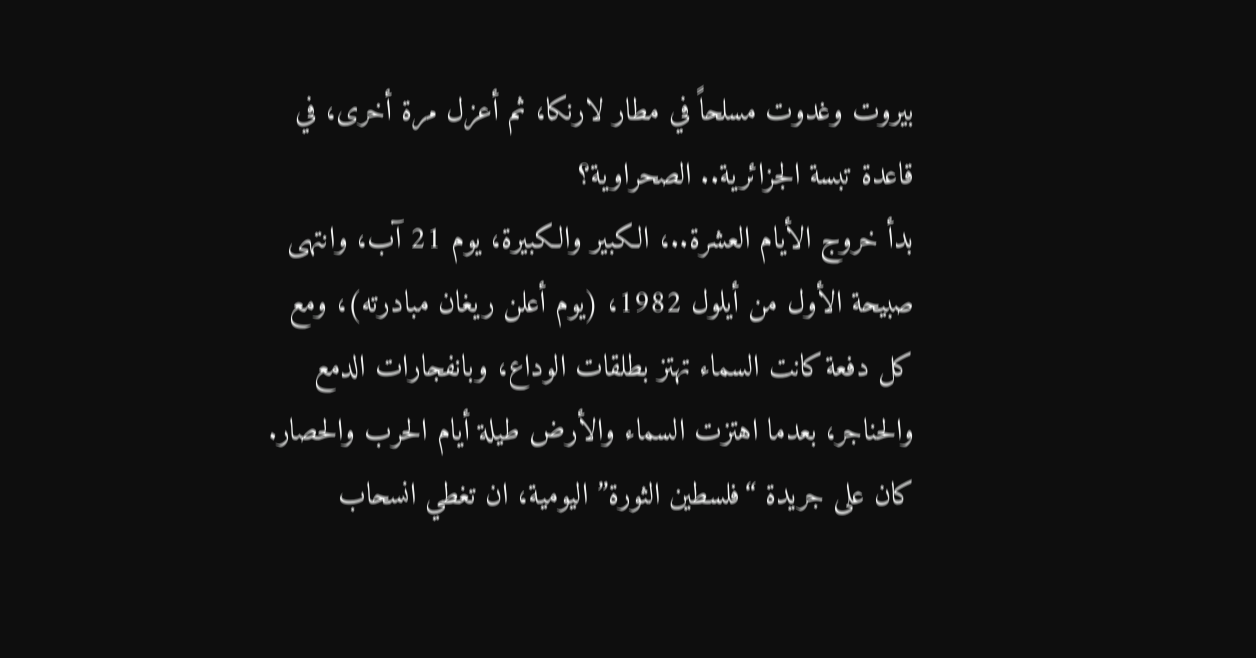بيروت وغدوت مسلحاً في مطار لارنكا، ثم أعزل مرة أخرى، في قاعدة تبسة الجزائرية.. الصحراوية؟
بدأ خروج الأيام العشرة..، الكبير والكبيرة، يوم 21 آب، وانتهى صبيحة الأول من أيلول 1982، (يوم أعلن ريغان مبادرته)، ومع كل دفعة كانت السماء تهتز بطلقات الوداع، وبانفجارات الدمع والحناجر، بعدما اهتزت السماء والأرض طيلة أيام الحرب والحصار.
كان على جريدة “فلسطين الثورة” اليومية، ان تغطي انسحاب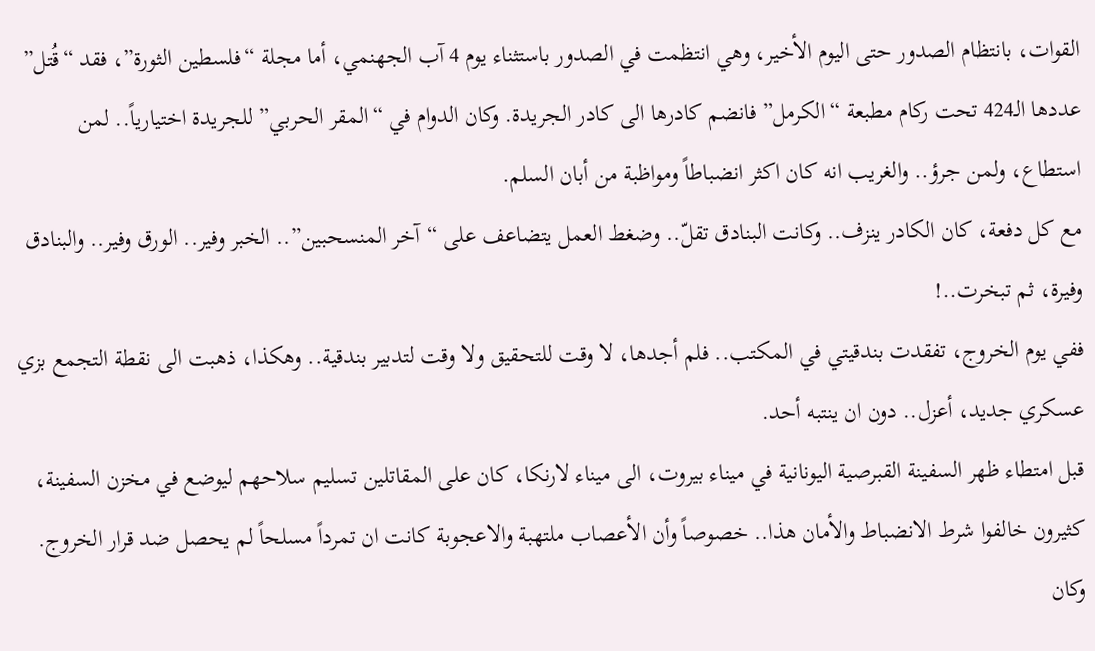القوات، بانتظام الصدور حتى اليوم الأخير، وهي انتظمت في الصدور باستثناء يوم 4 آب الجهنمي، أما مجلة “فلسطين الثورة”، فقد “قُتل” عددها الـ424 تحت ركام مطبعة “الكرمل” فانضم كادرها الى كادر الجريدة. وكان الدوام في “المقر الحربي” للجريدة اختيارياً.. لمن استطاع، ولمن جرؤ.. والغريب انه كان اكثر انضباطاً ومواظبة من أبان السلم.
مع كل دفعة، كان الكادر ينزف.. وكانت البنادق تقلّ.. وضغط العمل يتضاعف على “آخر المنسحبين”.. الخبر وفير.. الورق وفير.. والبنادق وفيرة، ثم تبخرت..!
ففي يوم الخروج، تفقدت بندقيتي في المكتب.. فلم أجدها، لا وقت للتحقيق ولا وقت لتدبير بندقية.. وهكذا، ذهبت الى نقطة التجمع بزي عسكري جديد، أعزل.. دون ان ينتبه أحد.
قبل امتطاء ظهر السفينة القبرصية اليونانية في ميناء بيروت، الى ميناء لارنكا، كان على المقاتلين تسليم سلاحهم ليوضع في مخزن السفينة، كثيرون خالفوا شرط الانضباط والأمان هذا.. خصوصاً وأن الأعصاب ملتهبة والاعجوبة كانت ان تمرداً مسلحاً لم يحصل ضد قرار الخروج. وكان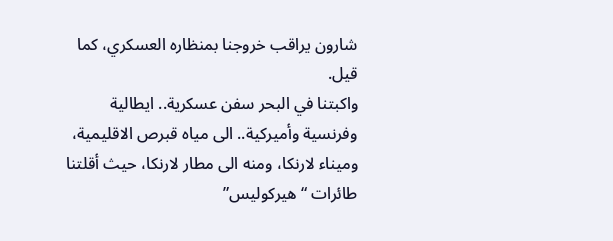شارون يراقب خروجنا بمنظاره العسكري، كما قيل.
واكبتنا في البحر سفن عسكرية.. ايطالية وفرنسية وأميركية.. الى مياه قبرص الاقليمية، وميناء لارنكا، ومنه الى مطار لارنكا، حيث أقلتنا طائرات “هيركوليس”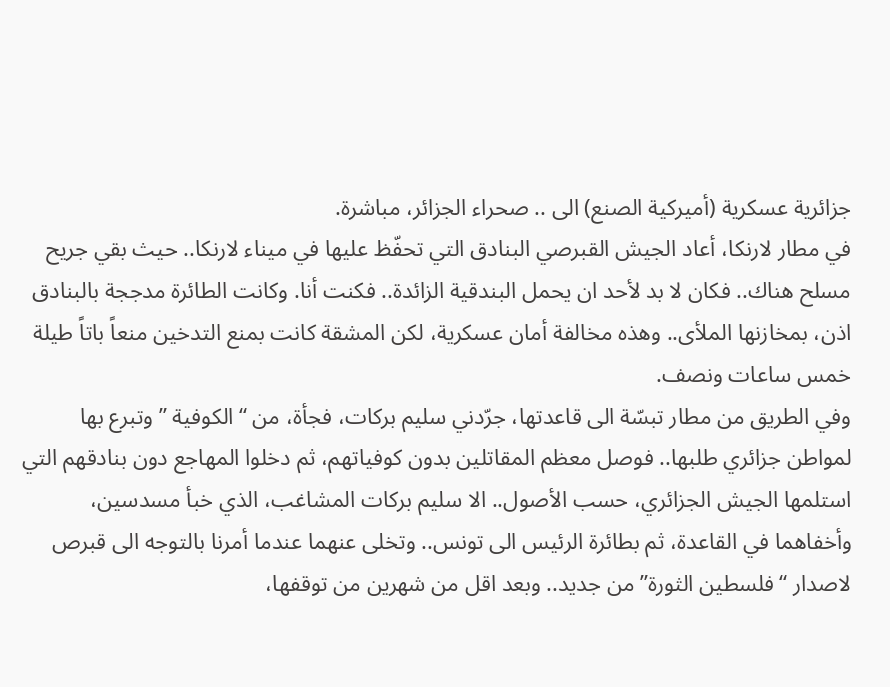جزائرية عسكرية (أميركية الصنع) الى .. صحراء الجزائر، مباشرة.
في مطار لارنكا، أعاد الجيش القبرصي البنادق التي تحفّظ عليها في ميناء لارنكا.. حيث بقي جريح مسلح هناك.. فكان لا بد لأحد ان يحمل البندقية الزائدة.. فكنت أنا. وكانت الطائرة مدججة بالبنادق اذن، بمخازنها الملأى.. وهذه مخالفة أمان عسكرية، لكن المشقة كانت بمنع التدخين منعاً باتاً طيلة خمس ساعات ونصف.
وفي الطريق من مطار تبسّة الى قاعدتها، جرّدني سليم بركات، فجأة، من “الكوفية ” وتبرع بها لمواطن جزائري طلبها.. فوصل معظم المقاتلين بدون كوفياتهم، ثم دخلوا المهاجع دون بنادقهم التي استلمها الجيش الجزائري، حسب الأصول.. الا سليم بركات المشاغب، الذي خبأ مسدسين، وأخفاهما في القاعدة، ثم بطائرة الرئيس الى تونس.. وتخلى عنهما عندما أمرنا بالتوجه الى قبرص لاصدار “فلسطين الثورة” من جديد.. وبعد اقل من شهرين من توقفها،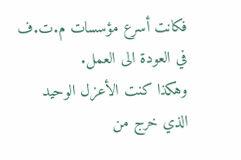فكانت أسرع مؤسسات م.ت.ف في العودة الى العمل.
وهكذا كنت الأعزل الوحيد الذي خرج من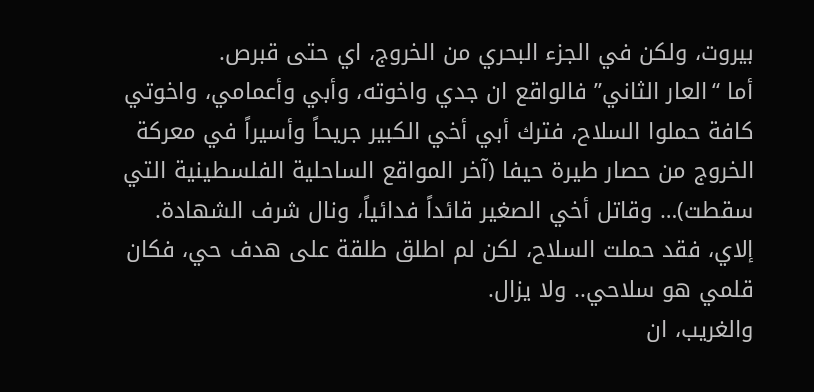بيروت، ولكن في الجزء البحري من الخروج، اي حتى قبرص.
أما “العار الثاني” فالواقع ان جدي واخوته، وأبي وأعمامي، واخوتي كافة حملوا السلاح، فترك أبي أخي الكبير جريحاً وأسيراً في معركة الخروج من حصار طيرة حيفا (آخر المواقع الساحلية الفلسطينية التي سقطت)… وقاتل أخي الصغير قائداً فدائياً، ونال شرف الشهادة.
إلاي، فقد حملت السلاح، لكن لم اطلق طلقة على هدف حي، فكان قلمي هو سلاحي.. ولا يزال.
والغريب، ان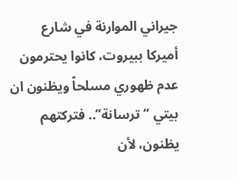جيراني الموارنة في شارع أميركا ببيروت، كانوا يحترمون عدم ظهوري مسلحاً ويظنون ان بيتي “ترسانة”.. فتركتهم يظنون، لأن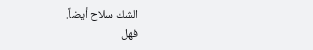الشك سلاح أيضاً.
فهل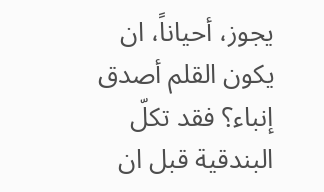يجوز، أحياناً، ان يكون القلم أصدق إنباء؟ فقد تكلّ البندقية قبل ان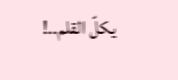يكلّ القلم..!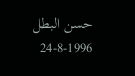حسن البطل
24-8-1996